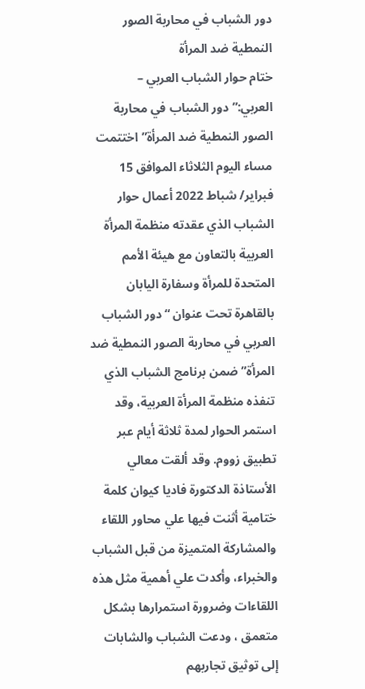دور الشباب في محاربة الصور النمطية ضد المرأة
ختام حوار الشباب العربي – العربي:”دور الشباب في محاربة الصور النمطية ضد المرأة”اختتمت مساء اليوم الثلاثاء الموافق 15 فبراير/ شباط 2022 أعمال حوار الشباب الذي عقدته منظمة المرأة العربية بالتعاون مع هيئة الأمم المتحدة للمرأة وسفارة اليابان بالقاهرة تحت عنوان “دور الشباب العربي في محاربة الصور النمطية ضد المرأة” ضمن برنامج الشباب الذي تنفذه منظمة المرأة العربية، وقد استمر الحوار لمدة ثلاثة أيام عبر تطبيق زووم. وقد ألقت معالي الأستاذة الدكتورة فاديا كيوان كلمة ختامية أثنت فيها علي محاور اللقاء والمشاركة المتميزة من قبل الشباب والخبراء، وأكدت علي أهمية مثل هذه اللقاءات وضرورة استمرارها بشكل متعمق ، ودعت الشباب والشابات إلى توثيق تجاربهم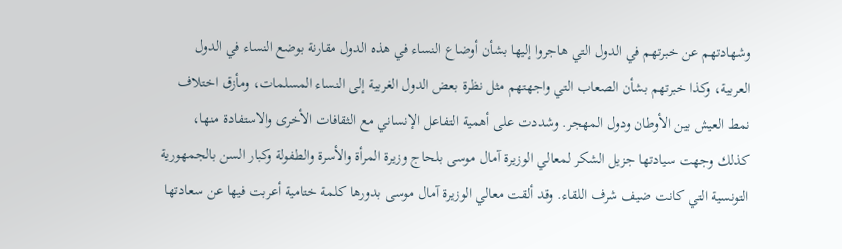وشهادتهم عن خبرتهم في الدول التي هاجروا إليها بشأن أوضاع النساء في هذه الدول مقارنة بوضع النساء في الدول العربية، وكذا خبرتهم بشأن الصعاب التي واجهتهم مثل نظرة بعض الدول الغربية إلى النساء المسلمات، ومأزق اختلاف نمط العيش بين الأوطان ودول المهجر. وشددت على أهمية التفاعل الإنساني مع الثقافات الأخرى والاستفادة منها، كذلك وجهت سيادتها جزيل الشكر لمعالي الوزيرة آمال موسى بلحاج وزيرة المرأة والأسرة والطفولة وكبار السن بالجمهورية التونسية التي كانت ضيف شرف اللقاء. وقد ألقت معالي الوزيرة آمال موسى بدورها كلمة ختامية أعربت فيها عن سعادتها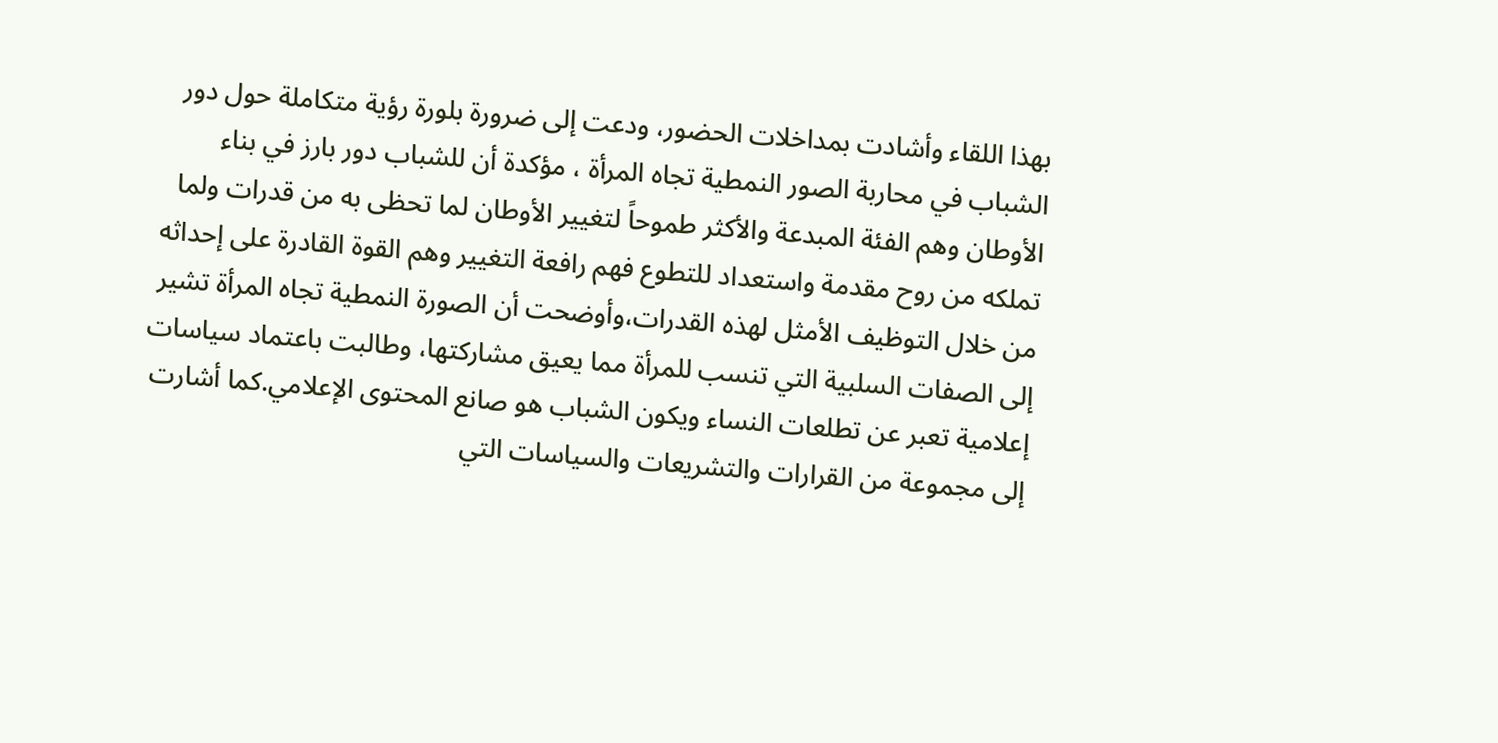بهذا اللقاء وأشادت بمداخلات الحضور، ودعت إلى ضرورة بلورة رؤية متكاملة حول دور الشباب في محاربة الصور النمطية تجاه المرأة ، مؤكدة أن للشباب دور بارز في بناء الأوطان وهم الفئة المبدعة والأكثر طموحاً لتغيير الأوطان لما تحظى به من قدرات ولما تملكه من روح مقدمة واستعداد للتطوع فهم رافعة التغيير وهم القوة القادرة على إحداثه من خلال التوظيف الأمثل لهذه القدرات،وأوضحت أن الصورة النمطية تجاه المرأة تشير إلى الصفات السلبية التي تنسب للمرأة مما يعيق مشاركتها، وطالبت باعتماد سياسات إعلامية تعبر عن تطلعات النساء ويكون الشباب هو صانع المحتوى الإعلامي.كما أشارت إلى مجموعة من القرارات والتشريعات والسياسات التي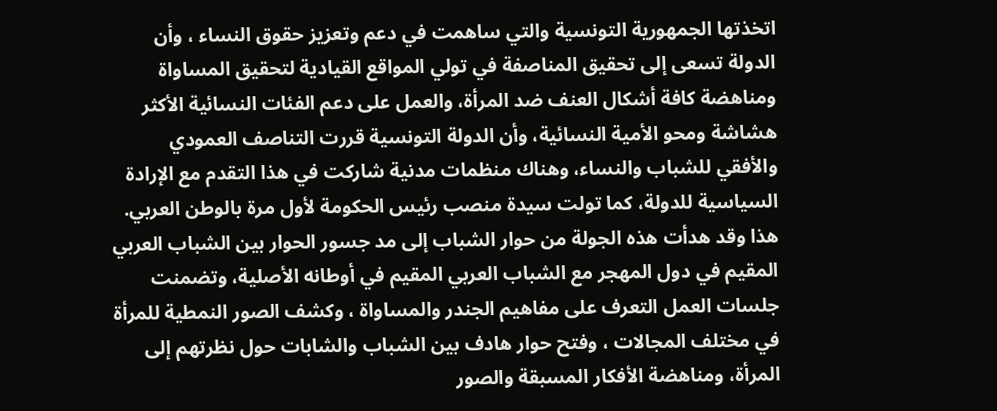اتخذتها الجمهورية التونسية والتي ساهمت في دعم وتعزيز حقوق النساء ، وأن الدولة تسعى إلى تحقيق المناصفة في تولي المواقع القيادية لتحقيق المساواة ومناهضة كافة أشكال العنف ضد المرأة، والعمل على دعم الفئات النسائية الأكثر هشاشة ومحو الأمية النسائية، وأن الدولة التونسية قررت التناصف العمودي والأفقي للشباب والنساء، وهناك منظمات مدنية شاركت في هذا التقدم مع الإرادة السياسية للدولة، كما تولت سيدة منصب رئيس الحكومة لأول مرة بالوطن العربي. هذا وقد هدأت هذه الجولة من حوار الشباب إلى مد جسور الحوار بين الشباب العربي المقيم في دول المهجر مع الشباب العربي المقيم في أوطانه الأصلية، وتضمنت جلسات العمل التعرف على مفاهيم الجندر والمساواة ، وكشف الصور النمطية للمرأة في مختلف المجالات ، وفتح حوار هادف بين الشباب والشابات حول نظرتهم إلى المرأة، ومناهضة الأفكار المسبقة والصور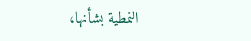النمطية بشأنها،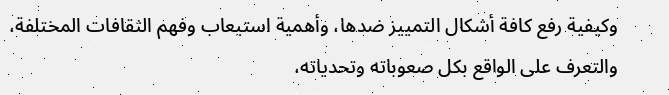وكيفية رفع كافة أشكال التمييز ضدها، وأهمية استيعاب وفهم الثقافات المختلفة، والتعرف على الواقع بكل صعوباته وتحدياته،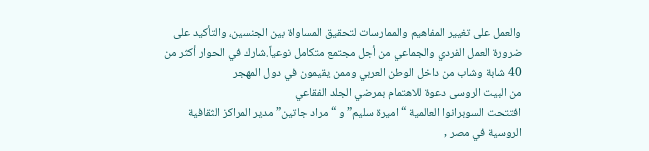والعمل على تغيير المفاهيم والممارسات لتحقيق المساواة بين الجنسين، والتأكيد على ضرورة العمل الفردي والجماعي من أجل مجتمع متكامل نوعياً.شارك في الحوار أكثر من 40 شابة وشاب من داخل الوطن العربي وممن يقيمون في دول المهجر
من البيت الروسى دعوة للاهتمام بمرضي الجلد الفقاعي
افتتحت السوبرانوا العالمية “اميرة سليم” و “مراد جاتين” مدير المراكز الثقافية الروسية في مصر ,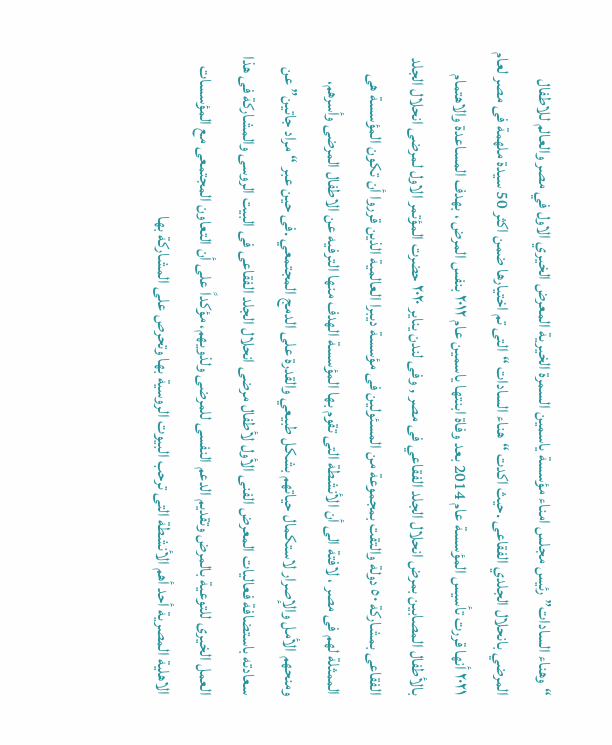“وهناء السادات” رئيس مجلس امناء مؤسسة ياسمين السمرة الخيرية المعرض الخيري الاول في مصر والعالم للاطفال المرضي بانحلال الجلدي الفقاعى .حيث اكدت “هناء السادات “التى تم اختيارها ضمن اكثر 50 سيدة ملهمة فى مصر لعام ٢٠٢١ أنها قررت تأسيس المؤسسة عام 2014 بعد وفاة ابنتها ياسمين عام ٢٠١٢ بنفس المرض ، بهدف المساعدة والاهتمام بالأطفال المصابين بمرض انحلال الجلد الفقاعي فى مصر , وفى لندن يناير ٢٠٢٠ حضرت المؤتمر الاول لمرضى انحلال الجلد الفقاعى بمشاركة ٥٠ دولة والتقت بمجموعة من المسئولين فى مؤسسة ديبرا العالمية الذين قرروا أن تكون المؤسسة هى الممثلة لهم فى مصر ، لافتة الى أن الأنشطة التى تقوم بها المؤسسة الهدف منها الترفيه عن الاطفال المرضى وأسرهم، ومنحهم الأمل والإصرار لاستكمال حياتهم بشكل طبيعي والقدرة على الدمج المجتمعي .فى حين عبر “مراد جاتين” عن سعادته باستضافة فعاليات المعرض الفنى الأول لأطفال مرضى انحلال الجلد الفقاعى فى البيت الروسى والمشاركة فى هذا العمل الخيرى للتوعية بالمرض وتقديم الدعم النفسى للمرضى ولذويهم، مؤكداً على أن التعاون المجتمعى مع المؤسسات الاهلية المصرية أحد أهم الأنشطة التى ترحب البيوت الروسية بها وتحرص على المشاركة بها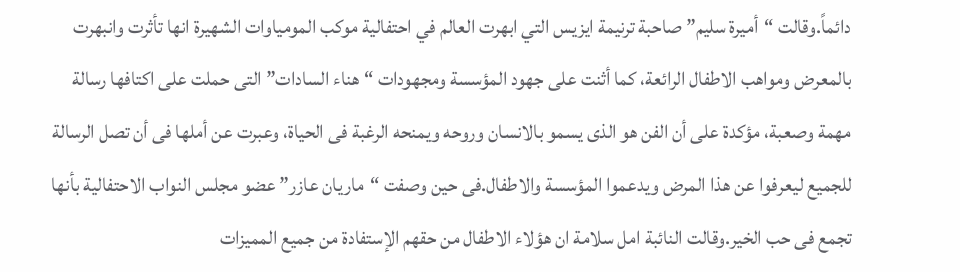دائماً.وقالت “أميرة سليم” صاحبة ترنيمة ايزيس التي ابهرت العالم في احتفالية موكب المومياوات الشهيرة انها تأثرت وانبهرت بالمعرض ومواهب الاطفال الرائعة، كما أثنت على جهود المؤسسة ومجهودات “هناء السادات” التى حملت على اكتافها رسالة مهمة وصعبة، مؤكدة على أن الفن هو الذى يسمو بالانسان وروحه ويمنحه الرغبة فى الحياة، وعبرت عن أملها فى أن تصل الرسالة للجميع ليعرفوا عن هذا المرض ويدعموا المؤسسة والاطفال.فى حين وصفت “ماريان عازر” عضو مجلس النواب الاحتفالية بأنها تجمع فى حب الخير.وقالت النائبة امل سلامة ان هؤلاء الاطفال من حقهم الإستفادة من جميع المميزات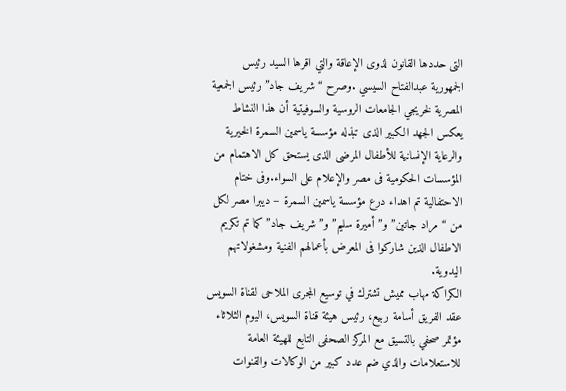التى حددها القانون لذوى الإعاقة والتي اقرها السيد رئيس الجمهورية عبدالفتاح السيسي .وصرح “ شريف جاد” رئيس الجمعية المصرية لخريجي الجامعات الروسية والسوفيتية أن هذا النشاط يعكس الجهد الكبير الذى تبذله مؤسسة ياسمين السمرة الخيرية والرعاية الإنسانية للأطفال المرضى الذى يستحق كل الاهتمام من المؤسسات الحكومية فى مصر والإعلام على السواء.وفى ختام الاحتفالية تم اهداء درع مؤسسة ياسمين السمرة – ديبرا مصر لكل من “مراد جاتين” و”أميرة سليم” و”شريف جاد” كما تم تكريم الاطفال الذين شاركوا فى المعرض بأعمالهم الفنية ومشغولاتهم اليدوية.
الكراكة مهاب مميش تشترك في توسيع المجرى الملاحى لقناة السويس
عقد الفريق أسامة ربيع، رئيس هيئة قناة السويس، اليوم الثلاثاء مؤتمر صحفي بالتسيق مع المركز الصحفى التابع للهيئة العامة للاستعلامات والذي ضم عدد كبير من الوكالات والقنوات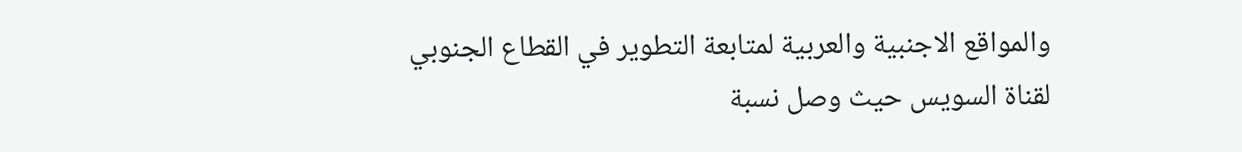والمواقع الاجنبية والعربية لمتابعة التطوير في القطاع الجنوبي لقناة السويس حيث وصل نسبة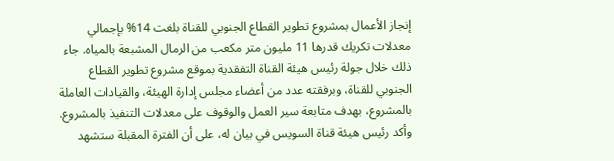إنجاز الأعمال بمشروع تطوير القطاع الجنوبي للقناة بلغت 14% بإجمالي معدلات تكريك قدرها 11 مليون متر مكعب من الرمال المشبعة بالمياه. جاء ذلك خلال جولة رئيس هيئة القناة التفقدية بموقع مشروع تطوير القطاع الجنوبي للقناة، وبرفقته عدد من أعضاء مجلس إدارة الهيئة، والقيادات العاملة بالمشروع، بهدف متابعة سير العمل والوقوف على معدلات التنفيذ بالمشروع. وأكد رئيس هيئة قناة السويس في بيان له، على أن الفترة المقبلة ستشهد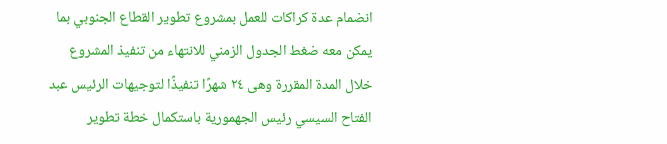انضمام عدة كراكات للعمل بمشروع تطوير القطاع الجنوبي بما يمكن معه ضغط الجدول الزمني للانتهاء من تنفيذ المشروع خلال المدة المقررة وهى ٢٤ شهرًا تنفيذًا لتوجيهات الرئيس عبد الفتاح السيسي رئيس الجهمورية باستكمال خطة تطوير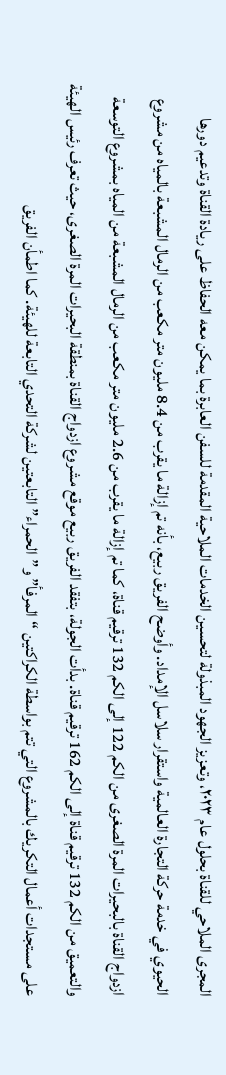المجرى الملاحي للقناة بحلول عام ٢٠٢٣، وتعزيز الجهود المبذولة لتحسين الخدمات الملاحية المقدمة للسفن العابرة بما يمكن معه الحفاظ على ريادة القناة وتدعيم دورها الحيوي في خدمة حركة التجارة العالمية واستقرار سلاسل الإمداد. وأوضح الفريق ربيع، بأنه تم إزالة ما يقرب من 8.4 مليون متر مكعب من الرمال المشبعة بالمياه من مشروع ازدواج القناة بالبحيرات المرة الصغرى من الكم 122 إلى الكم 132 ترقيم قناة، كما تم إزالة ما يقرب من 2.6 مليون متر مكعب من الرمال المشبعة من المياه بمشروع التوسعة والتعميق من الكم 132 ترقيم قناة إلى الكم 162 ترقيم قناة. بدأت الجولة، بتفقد الفريق ربيع موقع مشروع ازدواج القناة بمنطقة البحيرات المرة الصغرى، حيث تعرف رئيس الهيئة على مستجدات أعمال التكريك بالمشروع التي تتم بواسطة الكراكتين “المرفأ” و”الحمراء” التابعتين لشركة التحدي التابعة للهيئة. كما اطمأن الفريق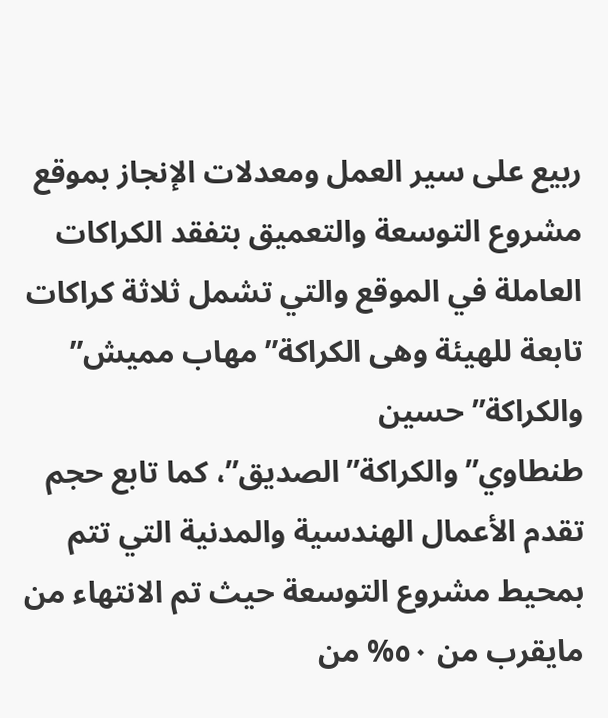ربيع على سير العمل ومعدلات الإنجاز بموقع مشروع التوسعة والتعميق بتفقد الكراكات العاملة في الموقع والتي تشمل ثلاثة كراكات تابعة للهيئة وهى الكراكة” مهاب مميش” والكراكة” حسين طنطاوي”والكراكة”الصديق”، كما تابع حجم تقدم الأعمال الهندسية والمدنية التي تتم بمحيط مشروع التوسعة حيث تم الانتهاء من مايقرب من ٥٠% من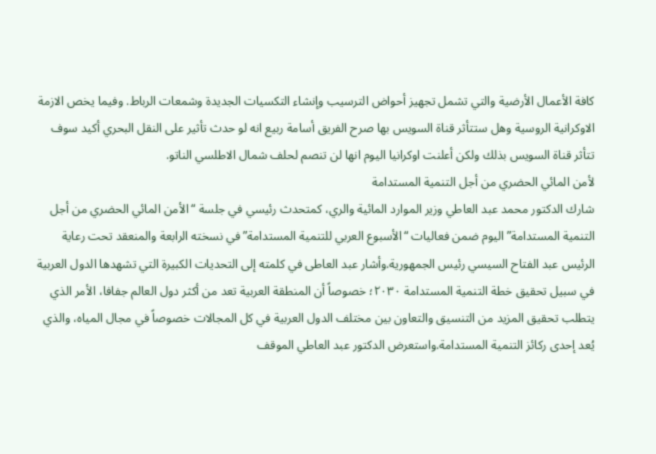كافة الأعمال الأرضية والتي تشمل تجهيز أحواض الترسيب وإنشاء التكسيات الجديدة وشمعات الرباط. وفيما يخص الازمة الاوكرانية الروسية وهل ستتأثر قناة السويس بها صرح الفريق أسامة ربيع انه لو حدث تأثير على النقل البحري أكيد سوف تتأثر قناة السويس بذلك ولكن أعلنت اوكرانيا اليوم انها لن تنصم لحلف شمال الاطلسي الناتو.
لأمن المائي الحضري من أجل التنمية المستدامة
شارك الدكتور محمد عبد العاطي وزير الموارد المائية والري، كمتحدث رئيسي في جلسة “الأمن المائي الحضري من أجل التنمية المستدامة” اليوم ضمن فعاليات “الأسبوع العربي للتنمية المستدامة” في نسخته الرابعة والمنعقد تحت رعاية الرئيس عبد الفتاح السيسي رئيس الجمهورية.وأشار عبد العاطى في كلمته إلى التحديات الكبيرة التي تشهدها الدول العربية في سبيل تحقيق خطة التنمية المستدامة ٢٠٣٠؛ خصوصاً أن المنطقة العربية تعد من أكثر دول العالم جفافا، الأمر الذي يتطلب تحقيق المزيد من التنسيق والتعاون بين مختلف الدول العربية في كل المجالات خصوصاً في مجال المياه، والذي يُعد إحدى ركائز التنمية المستدامة.واستعرض الدكتور عبد العاطي الموقف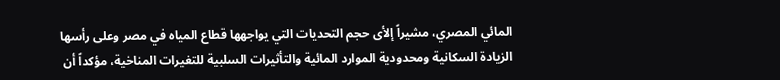المائي المصري، مشيراً إلأى حجم التحديات التي يواجهها قطاع المياه في مصر وعلى رأسها الزيادة السكانية ومحدودية الموارد المائية والتأثيرات السلبية للتغيرات المناخية، مؤكداً أن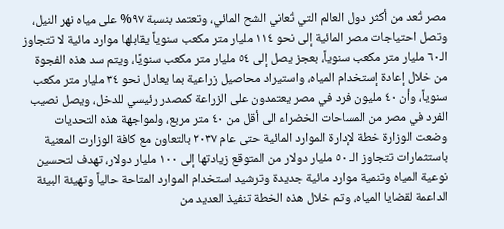مصر تُعد من أكثر دول العالم التي تُعاني الشح المائي، وتعتمد بنسبة ٩٧% على مياه نهر النيل، وتصل احتياجات مصر المائية إلى نحو ١١٤ مليار متر مكعب سنوياً يقابلها موارد مائية لا تتجاوز الـ٦٠ مليار متر مكعب سنوياً، بعجز يصل إلى ٥٤ مليار متر مكعب سنويًا، ويتم سد هذه الفجوة من خلال إعادة إستخدام المياه، واستيراد محاصيل زراعية بما يعادل نحو ٣٤ مليار متر مكعب سنوياً، وأن ٤٠ مليون فرد في مصر يعتمدون على الزراعة كمصدر رئيسي للدخل، ويصل نصيب الفرد في مصر من المساحات الخضراء الى أقل من ٤٠ متر مربع، ولمواجهة هذه التحديات وضعت الوزارة خطة لإدارة الموارد المائية حتى عام ٢٠٣٧ بالتعاون مع كافة الوزارت المعنية باستثمارات تتجاوز الـ ٥٠ مليار دولار من المتوقع زيادتها إلى ١٠٠ مليار دولار، تهدف لتحسين نوعية المياه وتنمية موارد مائية جديدة وترشيد استخدام الموارد المتاحة حالياً وتهيئة البيئة الداعمة لقضايا المياه، وتم خلال هذه الخطة تنفيذ العديد من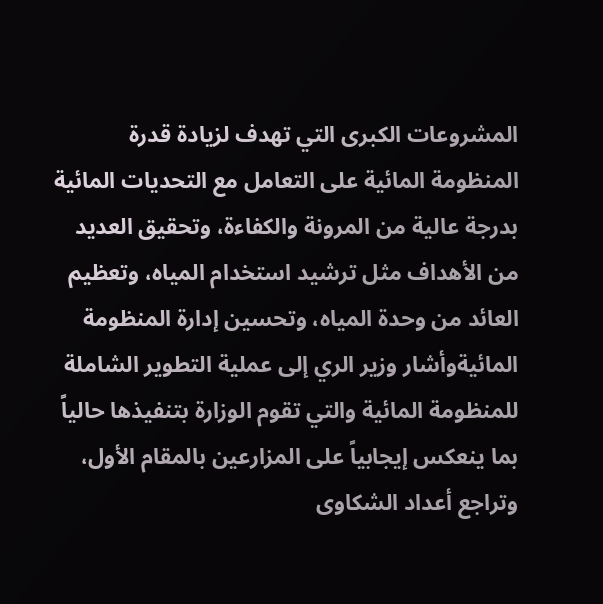المشروعات الكبرى التي تهدف لزيادة قدرة المنظومة المائية على التعامل مع التحديات المائية بدرجة عالية من المرونة والكفاءة، وتحقيق العديد من الأهداف مثل ترشيد استخدام المياه، وتعظيم العائد من وحدة المياه، وتحسين إدارة المنظومة المائيةوأشار وزير الري إلى عملية التطوير الشاملة للمنظومة المائية والتي تقوم الوزارة بتنفيذها حالياً بما ينعكس إيجابياً على المزارعين بالمقام الأول، وتراجع أعداد الشكاوى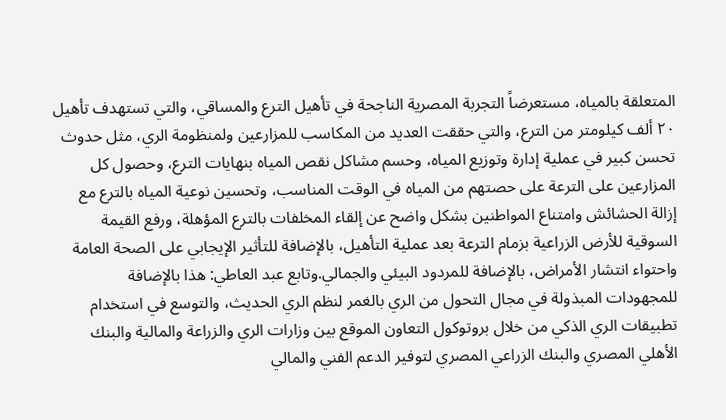المتعلقة بالمياه، مستعرضاً التجربة المصرية الناجحة في تأهيل الترع والمساقي، والتي تستهدف تأهيل ٢٠ ألف كيلومتر من الترع، والتي حققت العديد من المكاسب للمزارعين ولمنظومة الري، مثل حدوث تحسن كبير في عملية إدارة وتوزيع المياه، وحسم مشاكل نقص المياه بنهايات الترع، وحصول كل المزارعين على الترعة على حصتهم من المياه في الوقت المناسب، وتحسين نوعية المياه بالترع مع إزالة الحشائش وامتناع المواطنين بشكل واضح عن إلقاء المخلفات بالترع المؤهلة، ورفع القيمة السوقية للأرض الزراعية بزمام الترعة بعد عملية التأهيل، بالإضافة للتأثير الإيجابي على الصحة العامة واحتواء انتشار الأمراض، بالإضافة للمردود البيئي والجمالي.وتابع عبد العاطي: هذا بالإضافة للمجهودات المبذولة في مجال التحول من الري بالغمر لنظم الري الحديث، والتوسع في استخدام تطبيقات الري الذكي من خلال بروتوكول التعاون الموقع بين وزارات الري والزراعة والمالية والبنك الأهلي المصري والبنك الزراعي المصري لتوفير الدعم الفني والمالي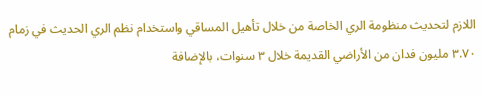اللازم لتحديث منظومة الري الخاصة من خلال تأهيل المساقي واستخدام نظم الري الحديث في زمام ٣.٧٠ مليون فدان من الأراضي القديمة خلال ٣ سنوات، بالإضافة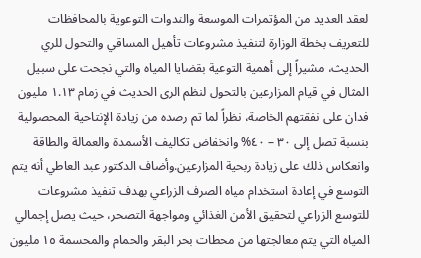لعقد العديد من المؤتمرات الموسعة والندوات التوعوية بالمحافظات للتعريف بخطة الوزارة لتنفيذ مشروعات تأهيل المساقي والتحول للري الحديث، مشيراً إلى أهمية التوعية بقضايا المياه والتي نجحت على سبيل المثال في قيام المزارعين بالتحول لنظم الرى الحديث في زمام ١.١٣ مليون فدان على نفقتهم الخاصة، نظراً لما تم رصده من زيادة الإنتاحية المحصولية بنسبة تصل إلى ٣٠ – ٤٠% وانخفاض تكاليف الأسمدة والعمالة والطاقة وانعكاس ذلك على زيادة ربحية المزارعين.وأضاف الدكتور عبد العاطي أنه يتم التوسع في إعادة استخدام مياه الصرف الزراعي بهدف تنفيذ مشروعات للتوسع الزراعي لتحقيق الأمن الغذائي ومواجهة التصحر، حيث يصل إجمالي المياه التي يتم معالجتها من محطات بحر البقر والحمام والمحسمة ١٥ مليون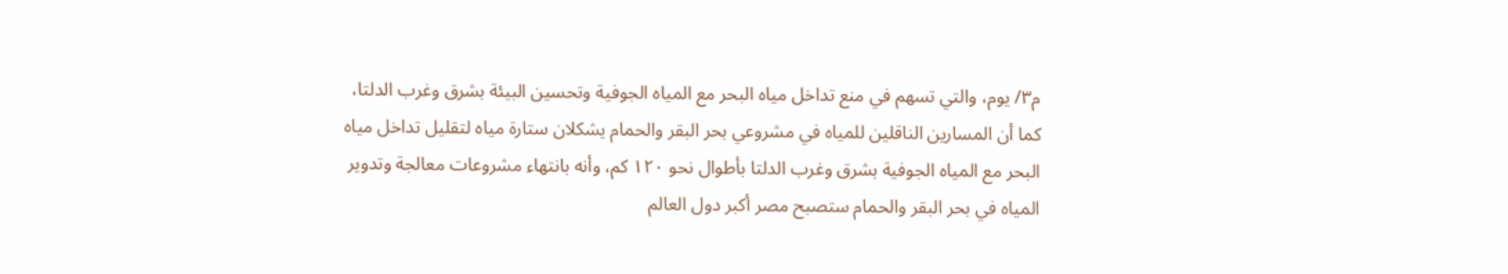م٣/ يوم، والتي تسهم في منع تداخل مياه البحر مع المياه الجوفية وتحسين البيئة بشرق وغرب الدلتا، كما أن المسارين الناقلين للمياه في مشروعي بحر البقر والحمام يشكلان ستارة مياه لتقليل تداخل مياه البحر مع المياه الجوفية بشرق وغرب الدلتا بأطوال نحو ١٢٠ كم، وأنه بانتهاء مشروعات معالجة وتدوير المياه في بحر البقر والحمام ستصبح مصر أكبر دول العالم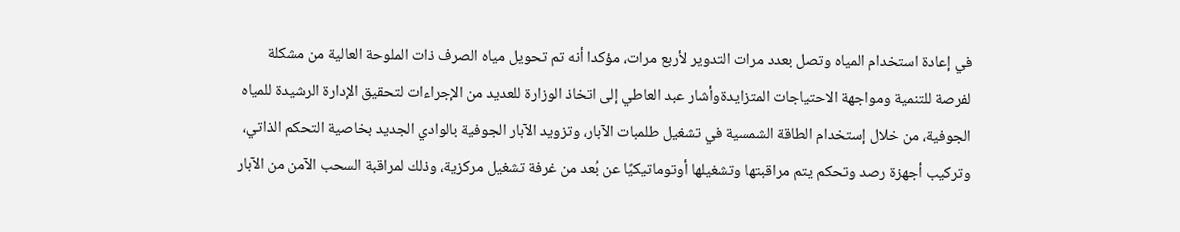في إعادة استخدام المياه وتصل بعدد مرات التدوير لأربع مرات، مؤكدا أنه تم تحويل مياه الصرف ذات الملوحة العالية من مشكلة لفرصة للتنمية ومواجهة الاحتياجات المتزايدةوأشار عبد العاطي إلى اتخاذ الوزارة للعديد من الإجراءات لتحقيق الإدارة الرشيدة للمياه الجوفية، من خلال إستخدام الطاقة الشمسية في تشغيل طلمبات الآبار، وتزويد الآبار الجوفية بالوادي الجديد بخاصية التحكم الذاتي، وتركيب أجهزة رصد وتحكم يتم مراقبتها وتشغيلها أوتوماتيكيًا عن بُعد من غرفة تشغيل مركزية، وذلك لمراقبة السحب الآمن من الآبار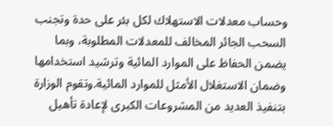وحساب معدلات الاستهلاك لكل بئر على حدة وتجنب السحب الجائر المخالف للمعدلات المطلوبة، وبما يضمن الحفاظ على الموارد المائية وترشيد استخدامها وضمان الاستغلال الأمثل للموارد المائية.وتقوم الوزارة بتنفيذ العديد من المشروعات الكبرى لإعادة تأهيل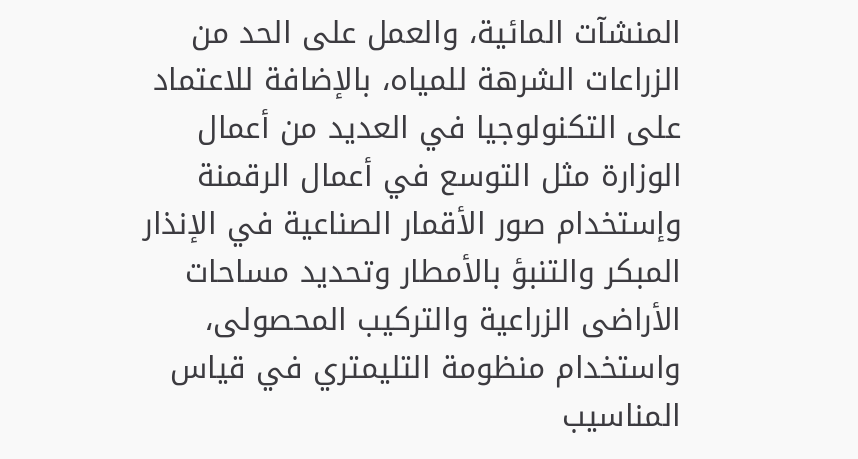المنشآت المائية، والعمل على الحد من الزراعات الشرهة للمياه، بالإضافة للاعتماد على التكنولوجيا في العديد من أعمال الوزارة مثل التوسع في أعمال الرقمنة وإستخدام صور الأقمار الصناعية في الإنذار المبكر والتنبؤ بالأمطار وتحديد مساحات الأراضى الزراعية والتركيب المحصولى، واستخدام منظومة التليمتري في قياس المناسيب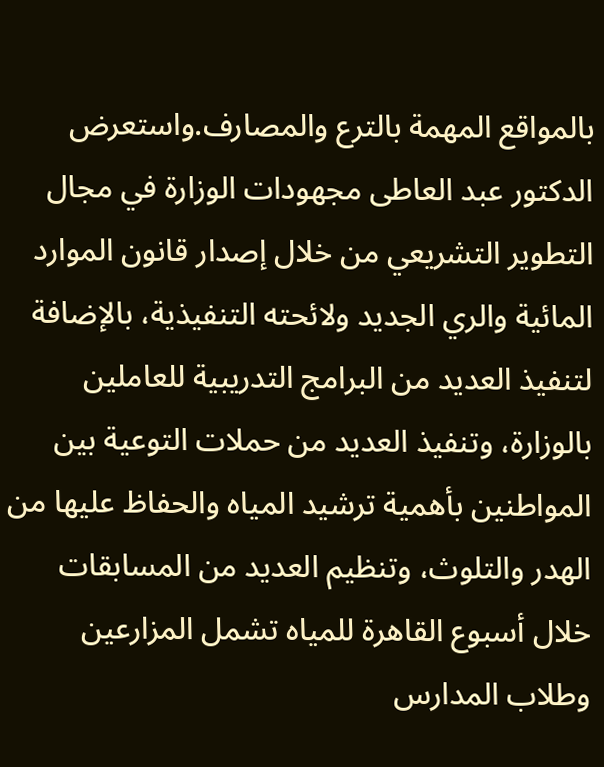بالمواقع المهمة بالترع والمصارف.واستعرض الدكتور عبد العاطى مجهودات الوزارة في مجال التطوير التشريعي من خلال إصدار قانون الموارد المائية والري الجديد ولائحته التنفيذية، بالإضافة لتنفيذ العديد من البرامج التدريبية للعاملين بالوزارة، وتنفيذ العديد من حملات التوعية بين المواطنين بأهمية ترشيد المياه والحفاظ عليها من الهدر والتلوث، وتنظيم العديد من المسابقات خلال أسبوع القاهرة للمياه تشمل المزارعين وطلاب المدارس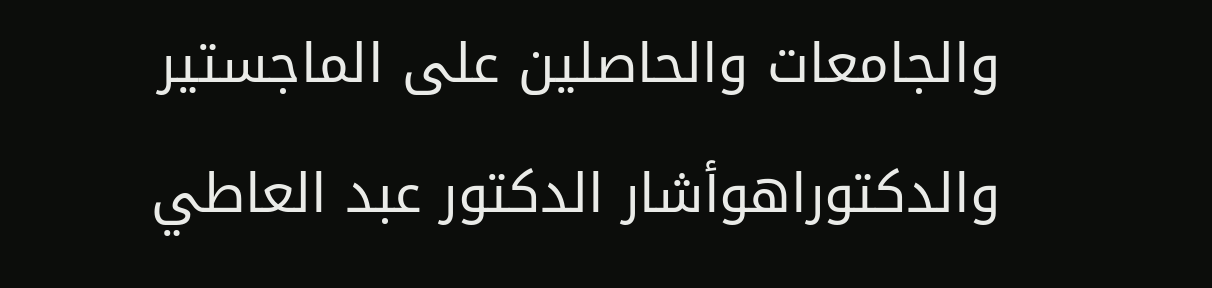والجامعات والحاصلين على الماجستير والدكتوراهوأشار الدكتور عبد العاطي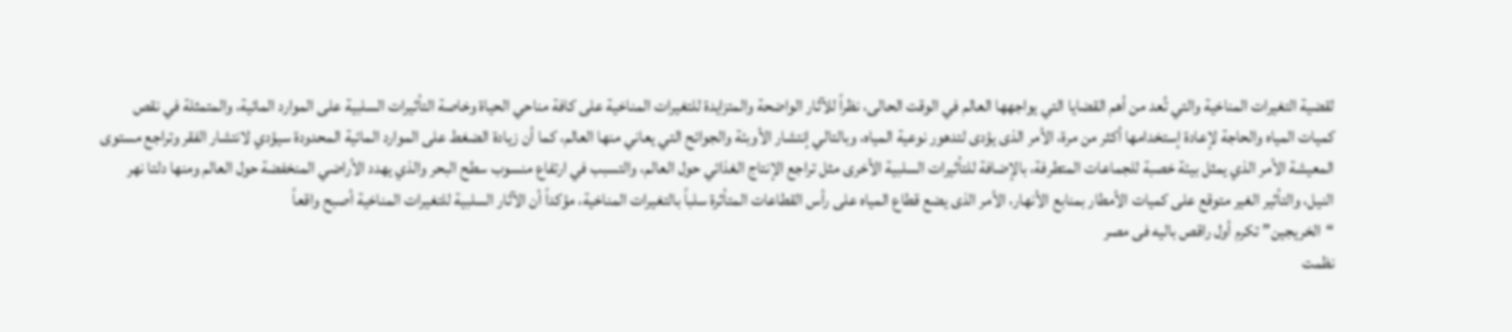لقضية التغيرات المناخية والتي تُعد من أهم القضايا التي يواجهها العالم في الوقت الحالى، نظراً للآثار الواضحة والمتزايدة للتغيرات المناخية على كافة مناحي الحياة وخاصة التأثيرات السلبية على الموارد المائية، والمتمثلة في نقص كميات المياه والحاجة لإعادة إستخدامها أكثر من مرة، الأمر الذى يؤدى لتدهور نوعية المياه، وبالتالي إنتشار الأوبئة والجوائح التي يعاني منها العالم، كما أن زيادة الضغط على الموارد المائية المحدودة سيؤدي لانتشار الفقر وتراجع مستوى المعيشة الأمر الذي يمثل بيئة خصبة للجماعات المتطرفة، بالإضافة للتأثيرات السلبية الأخرى مثل تراجع الإنتاج الغذائي حول العالم، والتسبب في ارتفاع منسوب سطح البحر والذي يهدد الأراضي المنخفضة حول العالم ومنها دلتا نهر النيل، والتأثير الغير متوقع على كميات الأمطار بمنابع الأنهار، الأمر الذى يضع قطاع المياه على رأس القطاعات المتأثرة سلباً بالتغيرات المناخية، مؤكداً أن الآثار السلبية للتغيرات المناخية أصبح واقعاً
“الخريجين” تكرم أول راقص باليه فى مصر
نظمت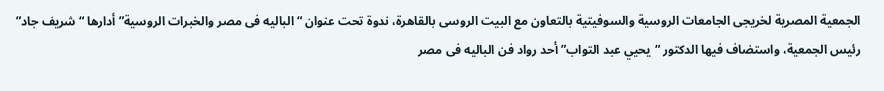الجمعية المصرية لخريجى الجامعات الروسية والسوفيتية بالتعاون مع البيت الروسى بالقاهرة، ندوة تحت عنوان “الباليه فى مصر والخبرات الروسية” أدارها “شريف جاد” رئيس الجمعية، واستضاف فيها الدكتور “يحيي عبد التواب” أحد رواد فن الباليه فى مصر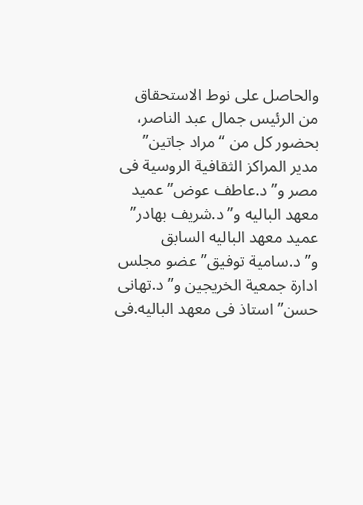والحاصل على نوط الاستحقاق من الرئيس جمال عبد الناصر، بحضور كل من “مراد جاتين” مدير المراكز الثقافية الروسية فى مصر و”د.عاطف عوض” عميد معهد الباليه و”د.شريف بهادر” عميد معهد الباليه السابق و”د.سامية توفيق” عضو مجلس ادارة جمعية الخريجين و”د.تهانى حسن” استاذ فى معهد الباليه.فى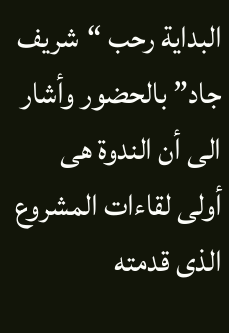البداية رحب “شريف جاد” بالحضور وأشار الى أن الندوة هى أولى لقاءات المشروع الذى قدمته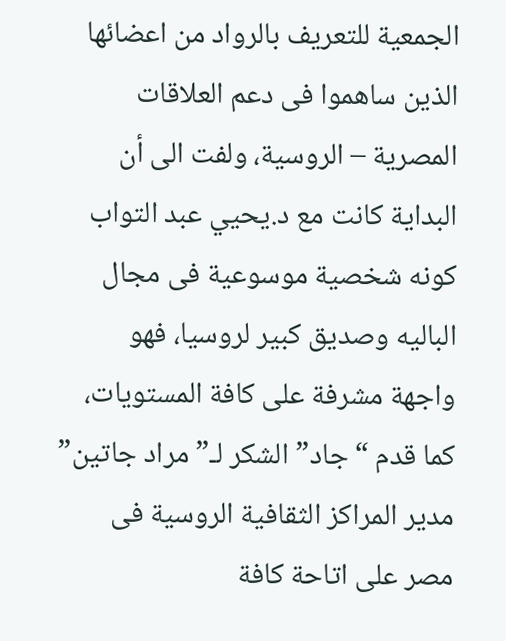الجمعية للتعريف بالرواد من اعضائها الذين ساهموا فى دعم العلاقات المصرية – الروسية، ولفت الى أن البداية كانت مع د.يحيي عبد التواب كونه شخصية موسوعية فى مجال الباليه وصديق كبير لروسيا، فهو واجهة مشرفة على كافة المستويات، كما قدم “جاد” الشكر لـ”مراد جاتين” مدير المراكز الثقافية الروسية فى مصر على اتاحة كافة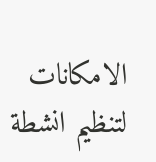الامكانات لتنظيم انشطة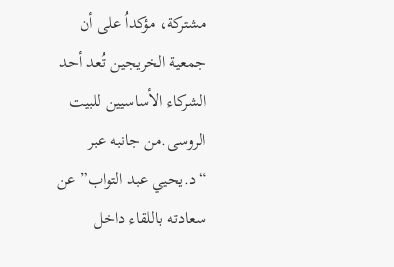مشتركة، مؤكداُ على أن جمعية الخريجين تُعد أحد الشركاء الأساسيين للبيت الروسى.من جانبه عبر “د.يحيي عبد التواب” عن سعادته باللقاء داخل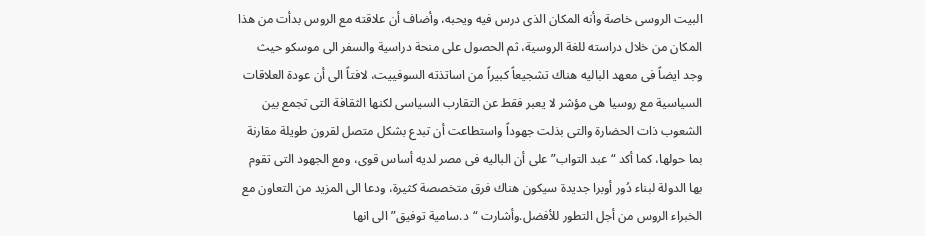البيت الروسى خاصة وأنه المكان الذى درس فيه ويحبه، وأضاف أن علاقته مع الروس بدأت من هذا المكان من خلال دراسته للغة الروسية، ثم الحصول على منحة دراسية والسفر الى موسكو حيث وجد ايضاً فى معهد الباليه هناك تشجيعاً كبيراً من اساتذته السوفييت، لافتاً الى أن عودة العلاقات السياسية مع روسيا هى مؤشر لا يعبر فقط عن التقارب السياسى لكنها الثقافة التى تجمع بين الشعوب ذات الحضارة والتى بذلت جهوداً واستطاعت أن تبدع بشكل متصل لقرون طويلة مقارنة بما حولها، كما أكد “عبد التواب” على أن الباليه فى مصر لديه أساس قوى، ومع الجهود التى تقوم بها الدولة لبناء دُور أوبرا جديدة سيكون هناك فرق متخصصة كثيرة، ودعا الى المزيد من التعاون مع الخبراء الروس من أجل التطور للأفضل.وأشارت “د.سامية توفيق” الى انها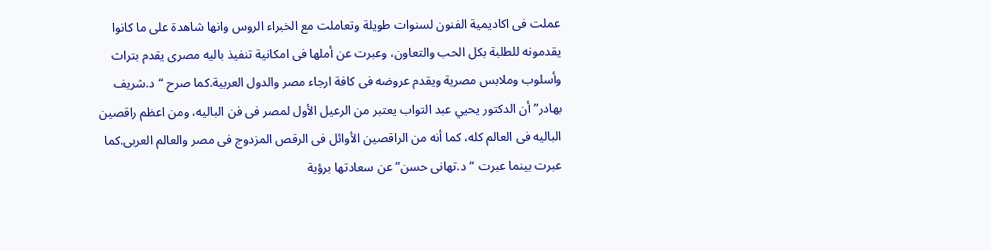عملت فى اكاديمية الفنون لسنوات طويلة وتعاملت مع الخبراء الروس وانها شاهدة على ما كانوا يقدمونه للطلبة بكل الحب والتعاون، وعبرت عن أملها فى امكانية تنفيذ باليه مصرى يقدم بتراث وأسلوب وملابس مصرية ويقدم عروضه فى كافة ارجاء مصر والدول العربية.كما صرح “د.شريف بهادر” أن الدكتور يحيي عبد التواب يعتبر من الرعيل الأول لمصر فى فن الباليه، ومن اعظم راقصين الباليه فى العالم كله، كما أنه من الراقصين الأوائل فى الرقص المزدوج فى مصر والعالم العربى.كما عبرت بينما عبرت “د.تهانى حسن” عن سعادتها برؤية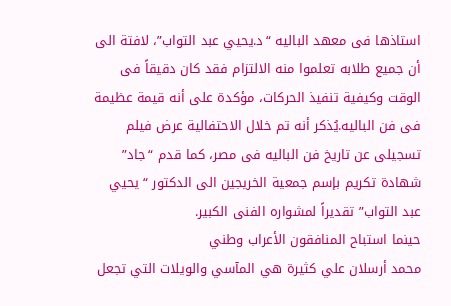استاذها فى معهد الباليه “د.يحيي عبد التواب”، لافتة الى أن جميع طلابه تعلموا منه الالتزام فقد كان دقيقاً فى الوقت وكيفية تنفيذ الحركات، مؤكدة على أنه قيمة عظيمة فى فن الباليه.يُذكر أنه تم خلال الاحتفالية عرض فيلم تسجيلى عن تاريخ فن الباليه فى مصر، كما قدم “جاد” شهادة تكريم بإسم جمعية الخريجين الى الدكتور “يحيي عبد التواب” تقديراً لمشواره الفنى الكبير.
حينما استباح المنافقون الأعراب وطني
محمد أرسلان علي كثيرة هي المآسي والويلات التي تجعل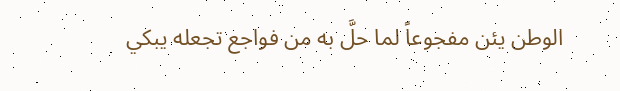الوطن يئن مفجوعاً لما حلَّ به من فواجع تجعله يبكي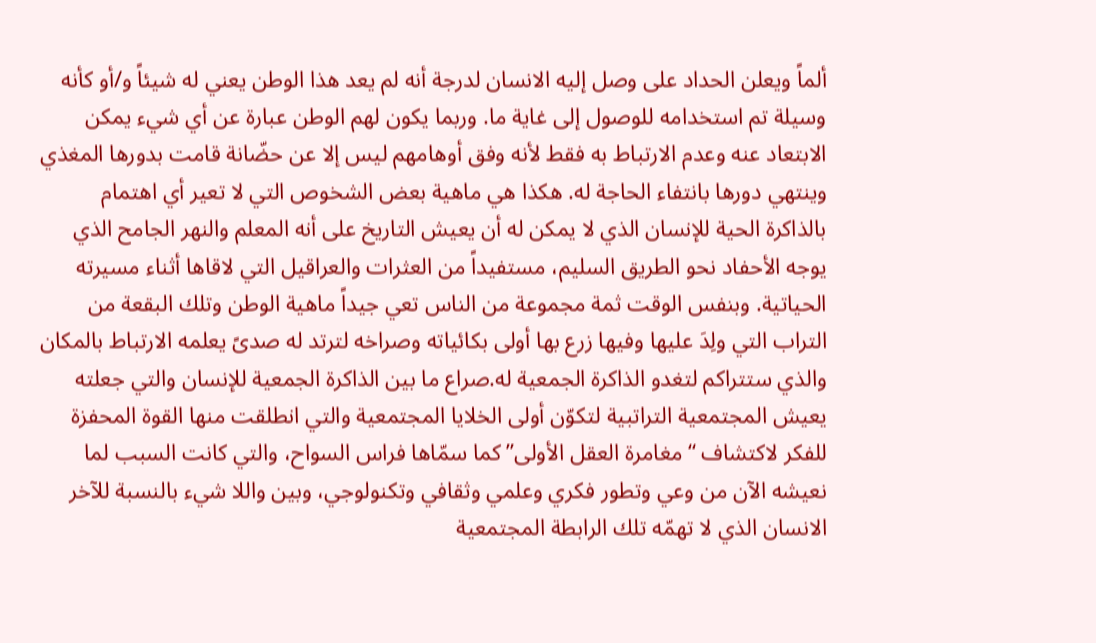ألماً ويعلن الحداد على وصل إليه الانسان لدرجة أنه لم يعد هذا الوطن يعني له شيئاً و/أو كأنه وسيلة تم استخدامه للوصول إلى غاية ما. وربما يكون لهم الوطن عبارة عن أي شيء يمكن الابتعاد عنه وعدم الارتباط به فقط لأنه وفق أوهامهم ليس إلا عن حضّانة قامت بدورها المغذي وينتهي دورها بانتفاء الحاجة له. هكذا هي ماهية بعض الشخوص التي لا تعير أي اهتمام بالذاكرة الحية للإنسان الذي لا يمكن له أن يعيش التاريخ على أنه المعلم والنهر الجامح الذي يوجه الأحفاد نحو الطريق السليم، مستفيداً من العثرات والعراقيل التي لاقاها أثناء مسيرته الحياتية. وبنفس الوقت ثمة مجموعة من الناس تعي جيداً ماهية الوطن وتلك البقعة من التراب التي ولِدَ عليها وفيها زرع بها أولى بكائياته وصراخه لترتد له صدىً يعلمه الارتباط بالمكان والذي ستتراكم لتغدو الذاكرة الجمعية له.صراع ما بين الذاكرة الجمعية للإنسان والتي جعلته يعيش المجتمعية التراتبية لتكوّن أولى الخلايا المجتمعية والتي انطلقت منها القوة المحفزة للفكر لاكتشاف “مغامرة العقل الأولى” كما سمّاها فراس السواح، والتي كانت السبب لما نعيشه الآن من وعي وتطور فكري وعلمي وثقافي وتكنولوجي، وبين واللا شيء بالنسبة للآخر الانسان الذي لا تهمّه تلك الرابطة المجتمعية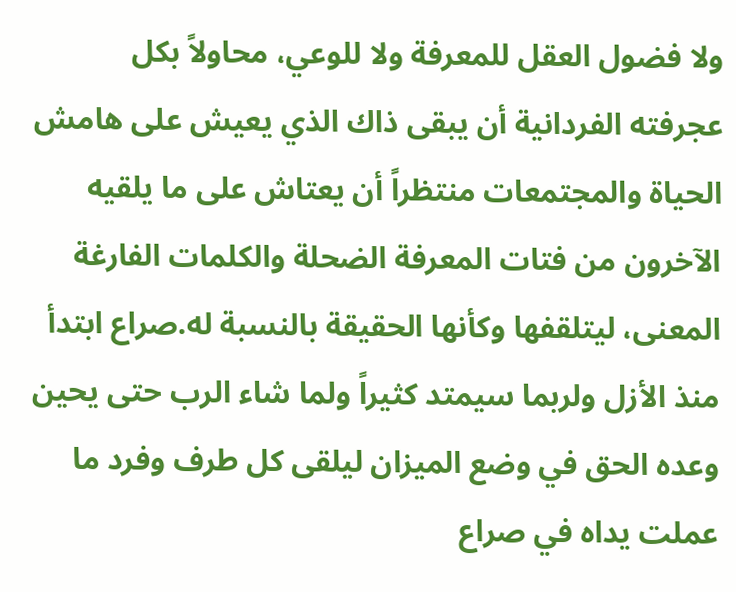ولا فضول العقل للمعرفة ولا للوعي، محاولاً بكل عجرفته الفردانية أن يبقى ذاك الذي يعيش على هامش الحياة والمجتمعات منتظراً أن يعتاش على ما يلقيه الآخرون من فتات المعرفة الضحلة والكلمات الفارغة المعنى، ليتلقفها وكأنها الحقيقة بالنسبة له.صراع ابتدأ منذ الأزل ولربما سيمتد كثيراً ولما شاء الرب حتى يحين وعده الحق في وضع الميزان ليلقى كل طرف وفرد ما عملت يداه في صراع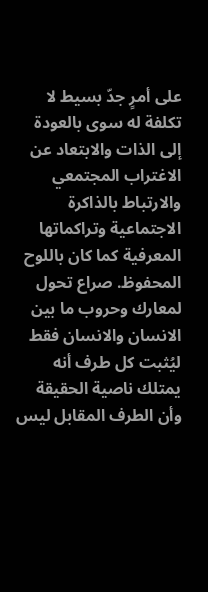على أمرٍ جدّ بسيط لا تكلفة له سوى بالعودة إلى الذات والابتعاد عن الاغتراب المجتمعي والارتباط بالذاكرة الاجتماعية وتراكماتها المعرفية كما كان باللوح المحفوظ. صراع تحول لمعارك وحروب ما بين الانسان والانسان فقط ليُثبت كل طرف أنه يمتلك ناصية الحقيقة وأن الطرف المقابل ليس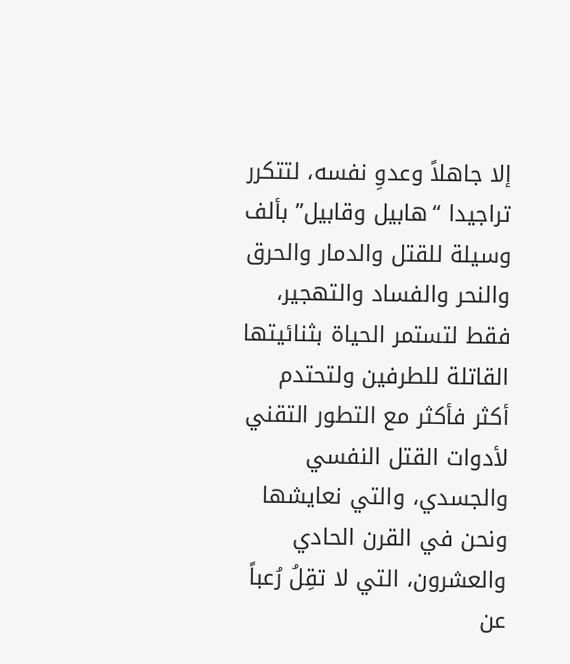إلا جاهلاً وعدوِ نفسه، لتتكرر تراجيدا “هابيل وقابيل” بألف وسيلة للقتل والدمار والحرق والنحر والفساد والتهجير، فقط لتستمر الحياة بثنائيتها القاتلة للطرفين ولتحتدم أكثر فأكثر مع التطور التقني لأدوات القتل النفسي والجسدي، والتي نعايشها ونحن في القرن الحادي والعشرون، التي لا تقِلُ رُعباً عن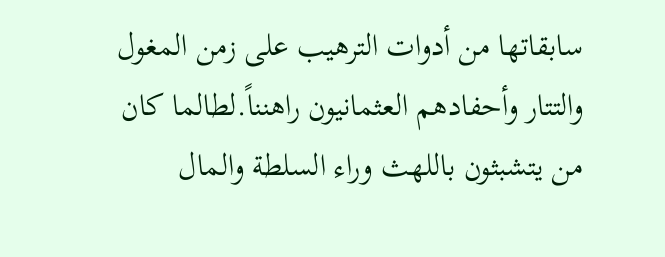سابقاتها من أدوات الترهيب على زمن المغول والتتار وأحفادهم العثمانيون راهنناً.لطالما كان من يتشبثون باللهث وراء السلطة والمال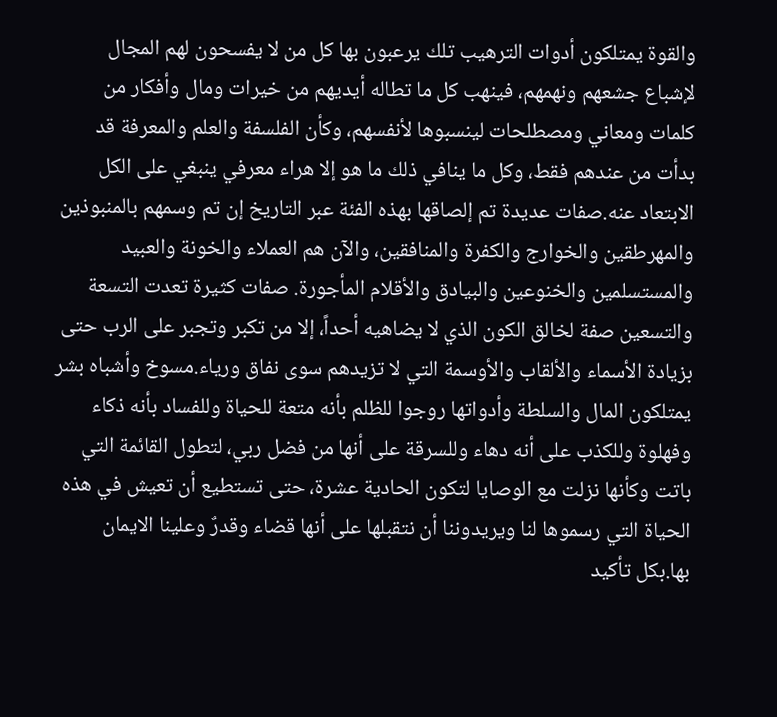والقوة يمتلكون أدوات الترهيب تلك يرعبون بها كل من لا يفسحون لهم المجال لإشباع جشعهم ونهمهم، فينهب كل ما تطاله أيديهم من خيرات ومال وأفكار من كلمات ومعاني ومصطلحات لينسبوها لأنفسهم، وكأن الفلسفة والعلم والمعرفة قد بدأت من عندهم فقط، وكل ما ينافي ذلك ما هو إلا هراء معرفي ينبغي على الكل الابتعاد عنه.صفات عديدة تم إلصاقها بهذه الفئة عبر التاريخ إن تم وسمهم بالمنبوذين والمهرطقين والخوارج والكفرة والمنافقين، والآن هم العملاء والخونة والعبيد والمستسلمين والخنوعين والبيادق والأقلام المأجورة. صفات كثيرة تعدت التسعة والتسعين صفة لخالق الكون الذي لا يضاهيه أحداً، إلا من تكبر وتجبر على الرب حتى بزيادة الأسماء والألقاب والأوسمة التي لا تزيدهم سوى نفاق ورياء.مسوخ وأشباه بشر يمتلكون المال والسلطة وأدواتها روجوا للظلم بأنه متعة للحياة وللفساد بأنه ذكاء وفهلوة وللكذب على أنه دهاء وللسرقة على أنها من فضل ربي، لتطول القائمة التي باتت وكأنها نزلت مع الوصايا لتكون الحادية عشرة، حتى تستطيع أن تعيش في هذه الحياة التي رسموها لنا ويريدوننا أن نتقبلها على أنها قضاء وقدرٌ وعلينا الايمان بها.بكل تأكيد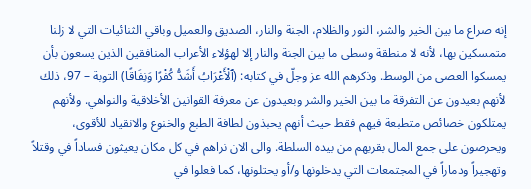إنه صراع ما بين الخير والشر، النور والظلام، الجنة والنار، الصديق والعميل وباقي الثنائيات التي لا زلنا متمسكين بها، لأنه لا منطقة وسطى ما بين الجنة والنار إلا لهؤلاء الأعراب المنافقين الذين يسعون بأن يمسكوا العصى من الوسط. وذكرهم الله عز وجلّ في كتابه: (ٱلْأَعْرَابُ أَشَدُّ كُفْرًا وَنِفَاقًا) التوبة – 97، ذلك لأنهم بعيدون عن التفرقة ما بين الخير والشر وبعيدون عن معرفة القوانين الأخلاقية والنواهي. ولأنهم يمتلكون خصائص متطبعة فيهم فقط حيث أنهم يحبذون لطافة الطبع والخنوع والانقياد للأقوى، ويحرصون على جمع المال بقربهم من بيده السلطة. والى الان نراهم في كل مكان يعيثون فساداً في وقتلاً وتهجيراً ودماراً في المجتمعات التي يدخلونها و/أو يحتلونها، كما فعلوا في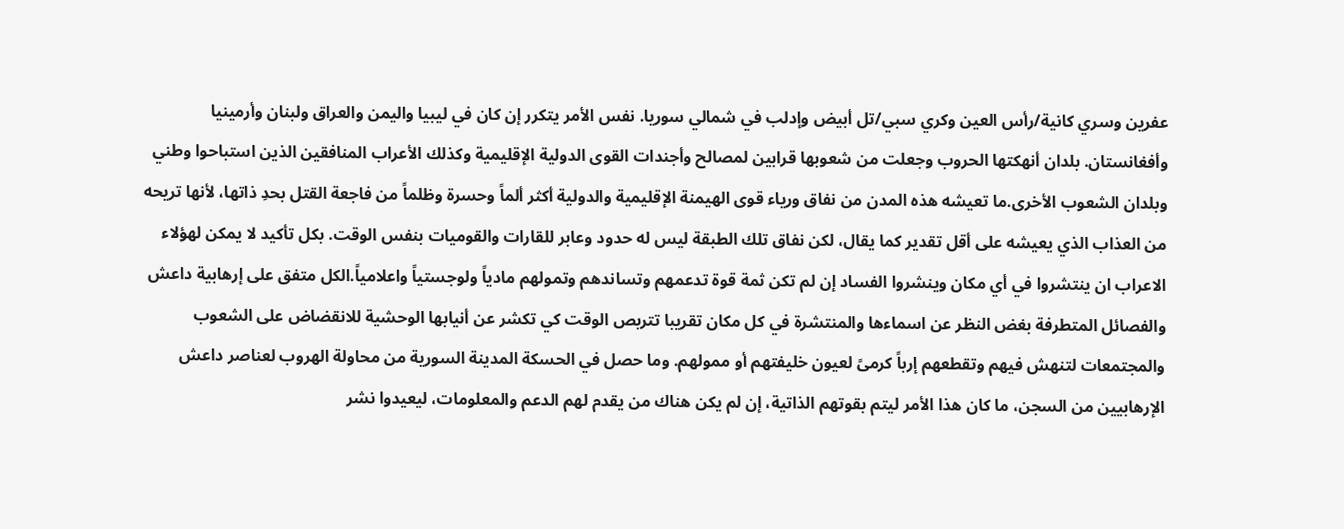عفرين وسري كانية/رأس العين وكري سبي/تل أبيض وإدلب في شمالي سوريا. نفس الأمر يتكرر إن كان في ليبيا واليمن والعراق ولبنان وأرمينيا وأفغانستان. بلدان أنهكتها الحروب وجعلت من شعوبها قرابين لمصالح وأجندات القوى الدولية الإقليمية وكذلك الأعراب المنافقين الذين استباحوا وطني وبلدان الشعوب الأخرى.ما تعيشه هذه المدن من نفاق ورياء قوى الهيمنة الإقليمية والدولية أكثر ألماً وحسرة وظلماً من فاجعة القتل بحدِ ذاتها، لأنها تريحه من العذاب الذي يعيشه على أقل تقدير كما يقال، لكن نفاق تلك الطبقة ليس له حدود وعابر للقارات والقوميات بنفس الوقت. بكل تأكيد لا يمكن لهؤلاء الاعراب ان ينتشروا في أي مكان وينشروا الفساد إن لم تكن ثمة قوة تدعمهم وتساندهم وتمولهم مادياً ولوجستياً واعلامياً.الكل متفق على إرهابية داعش والفصائل المتطرفة بغض النظر عن اسماءها والمنتشرة في كل مكان تقريبا تتربص الوقت كي تكشر عن أنيابها الوحشية للانقضاض على الشعوب والمجتمعات لتنهش فيهم وتقطعهم إرباً كرمىً لعيون خليفتهم أو ممولهم. وما حصل في الحسكة المدينة السورية من محاولة الهروب لعناصر داعش الإرهابيين من السجن، ما كان هذا الأمر ليتم بقوتهم الذاتية، إن لم يكن هناك من يقدم لهم الدعم والمعلومات، ليعيدوا نشر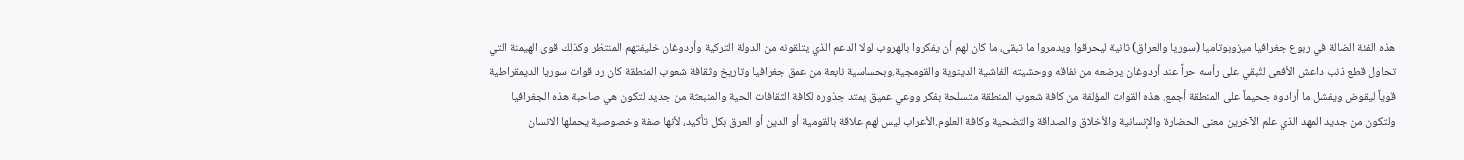هذه الفئة الضالة في ربوع جغرافيا ميزوبوتاميا (سوريا والعراق) ثانية ليحرقوا ويدمروا ما تبقى، ما كان لهم أن يفكروا بالهروب لولا الدعم الذي يتلقونه من الدولة التركية وأردوغان خليفتهم المنتظر وكذلك قوى الهيمنة التي تحاول قطع ذنب داعش الأفعى لتُبقي على رأسه حراً عند أردوغان يرضعه من نفاقه ووحشيته الفاشية الدينوية والقومجية.وبحساسية نابعة من عمق جغرافيا وتاريخ وثقافة شعوب المنطقة كان رد قوات سوريا الديمقراطية قوياً ليقوض ويفشل ما أرادوه جحيماً على المنطقة أجمع. هذه القوات المؤلفة من كافة شعوب المنطقة متسلحة بفكر ووعي عميق يمتد جذوره لكافة الثقافات الحية والمنبعثة من جديد لتكون هي صاحبة هذه الجغرافيا ولتكون من جديد المهد الذي علم الآخرين معنى الحضارة والإنسانية والأخلاق والصداقة والتضحية وكافة العلوم.الأعراب ليس لهم علاقة بالقومية أو الدين أو العرق بكل تأكيد، لأنها صفة وخصوصية يحملها الانسان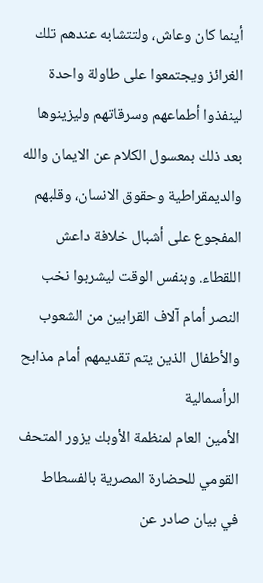أينما كان وعاش، ولتتشابه عندهم تلك الغرائز ويجتمعوا على طاولة واحدة لينفذوا أطماعهم وسرقاتهم وليزينوها بعد ذلك بمعسول الكلام عن الايمان والله والديمقراطية وحقوق الانسان، وقلبهم المفجوع على أشبال خلافة داعش اللقطاء. وبنفس الوقت ليشربوا نخب النصر أمام آلاف القرابين من الشعوب والأطفال الذين يتم تقديمهم أمام مذابح الرأسمالية
الأمين العام لمنظمة الأوبك يزور المتحف القومي للحضارة المصرية بالفسطاط
في بيان صادر عن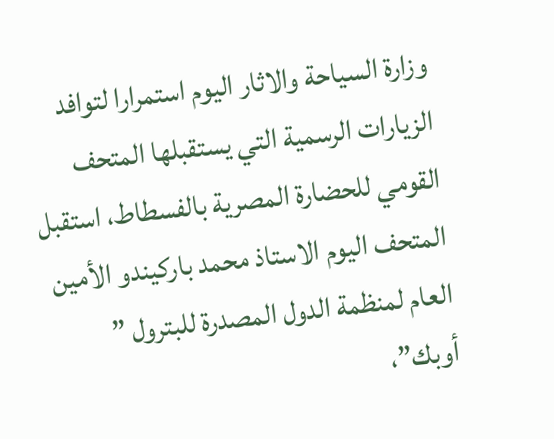وزارة السياحة والاثار اليوم استمرارا لتوافد الزيارات الرسمية التي يستقبلها المتحف القومي للحضارة المصرية بالفسطاط، استقبل المتحف اليوم الاستاذ محمد باركيندو الأمين العام لمنظمة الدول المصدرة للبترول ” أوبك”،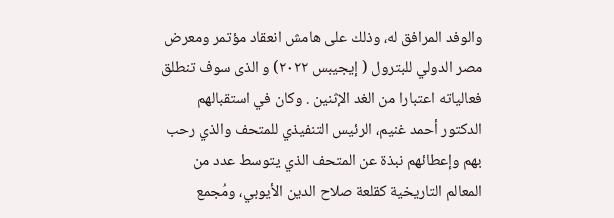والوفد المرافق له، وذلك على هامش انعقاد مؤتمر ومعرض مصر الدولي للبترول ( إيجيبس ٢٠٢٢) و الذى سوف تنطلق فعالياته اعتبارا من الغد الإثنين . وكان في استقبالهم الدكتور أحمد غنيم، الرئيس التنفيذي للمتحف والذي رحب بهم وإعطائهم نبذة عن المتحف الذي يتوسط عدد من المعالم التاريخية كقلعة صلاح الدين الأيوبي، ومُجمع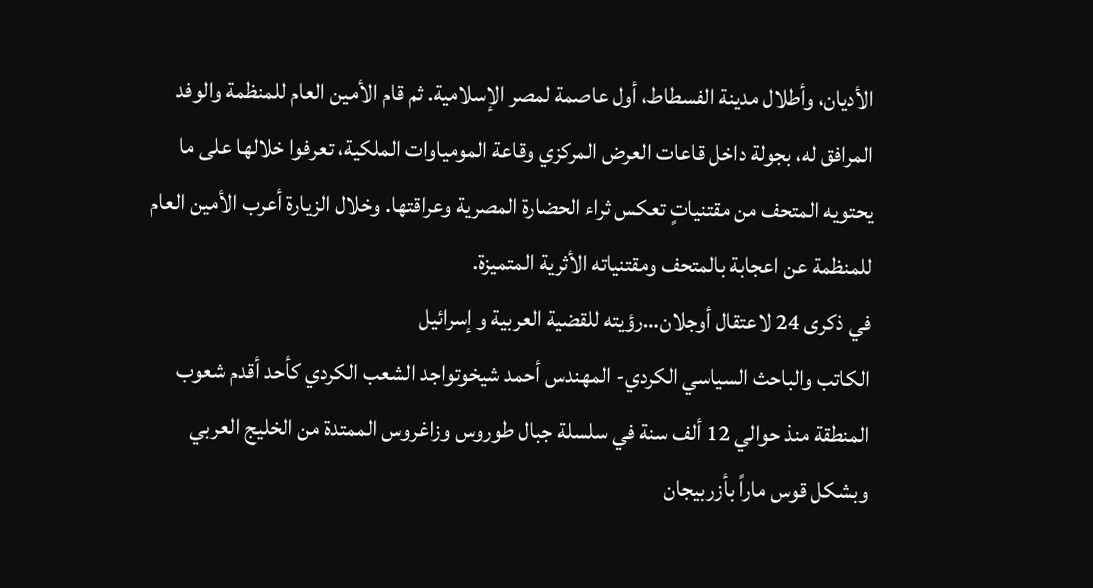الأديان، وأطلال مدينة الفسطاط، أول عاصمة لمصر الإسلامية. ثم قام الأمين العام للمنظمة والوفد المرافق له، بجولة داخل قاعات العرض المركزي وقاعة المومياوات الملكية، تعرفوا خلالها على ما يحتويه المتحف من مقتنياتٍ تعكس ثراء الحضارة المصرية وعراقتها. وخلال الزيارة أعرب الأمين العام للمنظمة عن اعجابة بالمتحف ومقتنياته الأثرية المتميزة.
في ذكرى 24 لاعتقال أوجلان…رؤيته للقضية العربية و إسرائيل
الكاتب والباحث السياسي الكردي- المهندس أحمد شيخوتواجد الشعب الكردي كأحد أقدم شعوب المنطقة منذ حوالي 12 ألف سنة في سلسلة جبال طوروس وزاغروس الممتدة من الخليج العربي وبشكل قوس ماراً بأزربيجان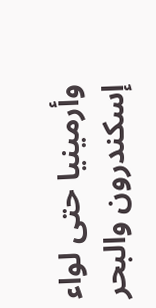وأرمينيا حتى لواء إسكندرون والبحر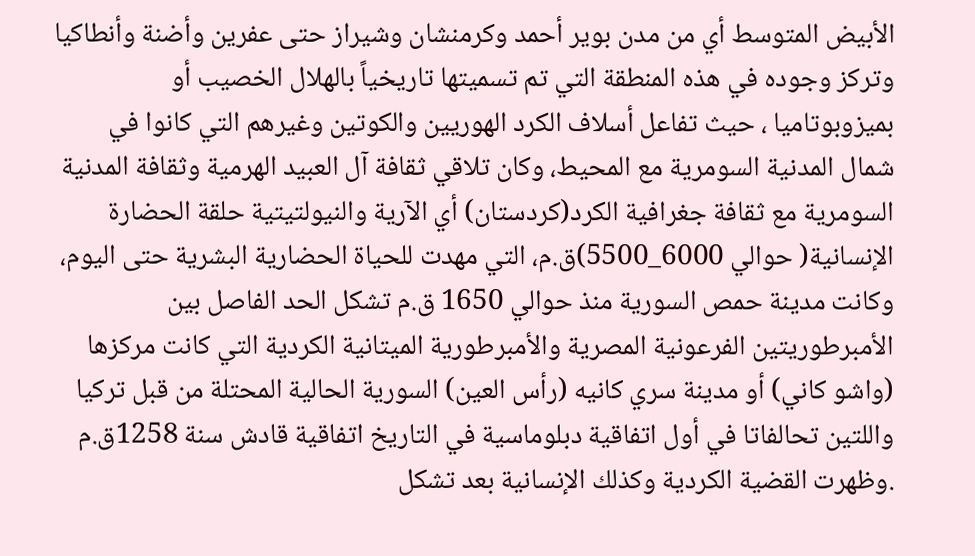الأبيض المتوسط أي من مدن بوير أحمد وكرمنشان وشيراز حتى عفرين وأضنة وأنطاكيا وتركز وجوده في هذه المنطقة التي تم تسميتها تاريخياً بالهلال الخصيب أو بميزوبوتاميا ، حيث تفاعل أسلاف الكرد الهوريين والكوتين وغيرهم التي كانوا في شمال المدنية السومرية مع المحيط، وكان تلاقي ثقافة آل العبيد الهرمية وثقافة المدنية السومرية مع ثقافة جغرافية الكرد(كردستان) أي الآرية والنيولتيتية حلقة الحضارة الإنسانية( حوالي 6000_5500)ق.م، التي مهدت للحياة الحضارية البشرية حتى اليوم، وكانت مدينة حمص السورية منذ حوالي 1650 ق.م تشكل الحد الفاصل بين الأمبرطوريتين الفرعونية المصرية والأمبرطورية الميتانية الكردية التي كانت مركزها (واشو كاني) أو مدينة سري كانيه (رأس العين) السورية الحالية المحتلة من قبل تركيا واللتين تحالفاتا في أول اتفاقية دبلوماسية في التاريخ اتفاقية قادش سنة 1258ق.م .وظهرت القضية الكردية وكذلك الإنسانية بعد تشكل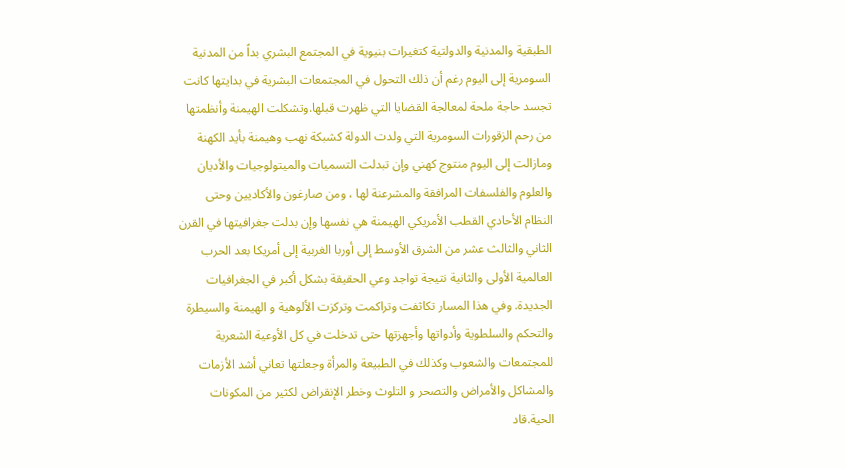الطبقية والمدنية والدولتية كتغيرات بنيوية في المجتمع البشري بداً من المدنية السومرية إلى اليوم رغم أن ذلك التحول في المجتمعات البشرية في بدايتها كانت تجسد حاجة ملحة لمعالجة القضايا التي ظهرت قبلها.وتشكلت الهيمنة وأنظمتها من رحم الزقورات السومرية التي ولدت الدولة كشبكة نهب وهيمنة بأيد الكهنة ومازالت إلى اليوم منتوج كهني وإن تبدلت التسميات والميتولوجيات والأديان والعلوم والفلسفات المرافقة والمشرعنة لها ، ومن صارغون والأكاديين وحتى النظام الأحادي القطب الأمريكي الهيمنة هي نفسها وإن بدلت جغرافيتها في القرن الثاني والثالث عشر من الشرق الأوسط إلى أوربا الغربية إلى أمريكا بعد الحرب العالمية الأولى والثانية نتيجة تواجد وعي الحقيقة بشكل أكبر في الجغرافيات الجديدة. وفي هذا المسار تكاثفت وتراكمت وتركزت الألوهية و الهيمنة والسيطرة والتحكم والسلطوية وأدواتها وأجهزتها حتى تدخلت في كل الأوعية الشعرية للمجتمعات والشعوب وكذلك في الطبيعة والمرأة وجعلتها تعاني أشد الأزمات والمشاكل والأمراض والتصحر و التلوث وخطر الإنقراض لكثير من المكونات الحية.قاد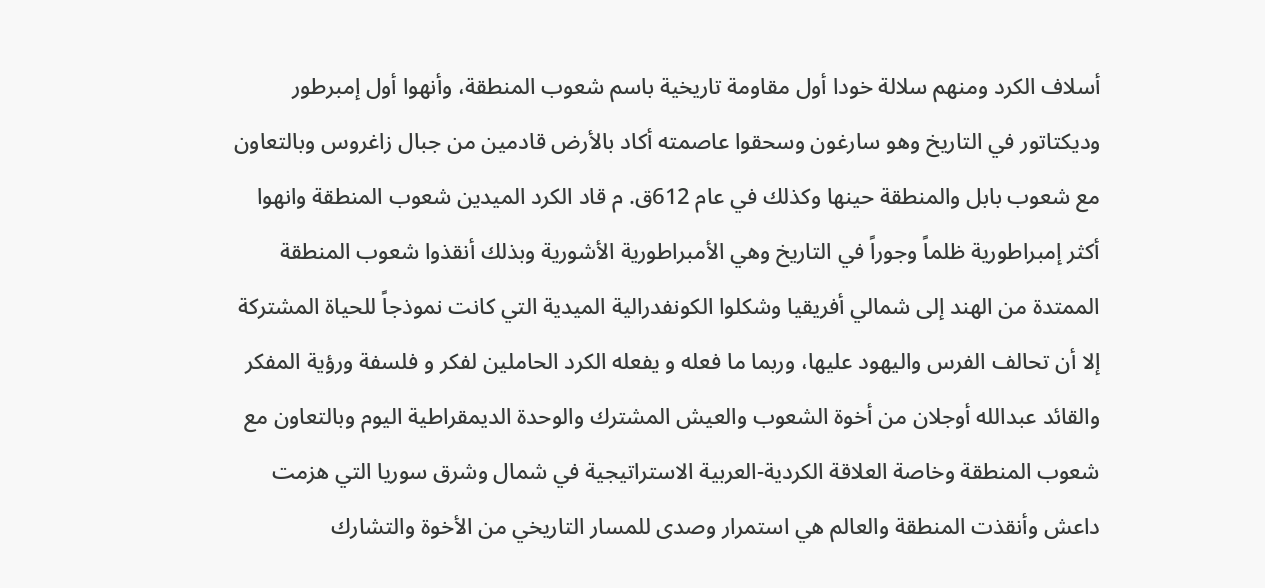أسلاف الكرد ومنهم سلالة خودا أول مقاومة تاريخية باسم شعوب المنطقة، وأنهوا أول إمبرطور وديكتاتور في التاريخ وهو سارغون وسحقوا عاصمته أكاد بالأرض قادمين من جبال زاغروس وبالتعاون مع شعوب بابل والمنطقة حينها وكذلك في عام 612ق. م قاد الكرد الميدين شعوب المنطقة وانهوا أكثر إمبراطورية ظلماً وجوراً في التاريخ وهي الأمبراطورية الأشورية وبذلك أنقذوا شعوب المنطقة الممتدة من الهند إلى شمالي أفريقيا وشكلوا الكونفدرالية الميدية التي كانت نموذجاً للحياة المشتركة إلا أن تحالف الفرس واليهود عليها، وربما ما فعله و يفعله الكرد الحاملين لفكر و فلسفة ورؤية المفكر والقائد عبدالله أوجلان من أخوة الشعوب والعيش المشترك والوحدة الديمقراطية اليوم وبالتعاون مع شعوب المنطقة وخاصة العلاقة الكردية-العربية الاستراتيجية في شمال وشرق سوريا التي هزمت داعش وأنقذت المنطقة والعالم هي استمرار وصدى للمسار التاريخي من الأخوة والتشارك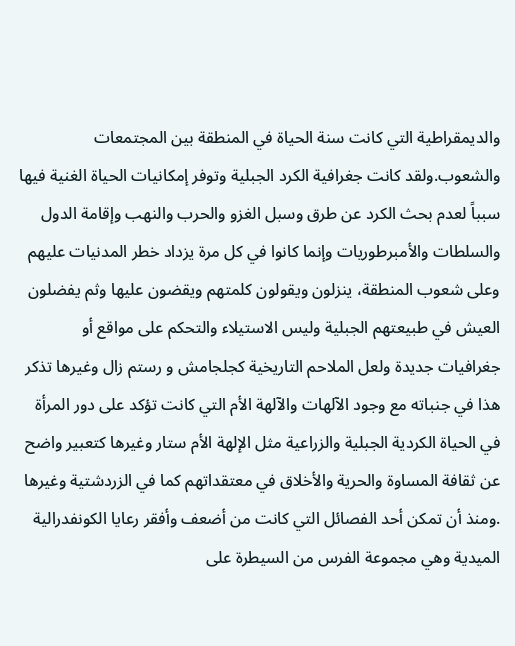والديمقراطية التي كانت سنة الحياة في المنطقة بين المجتمعات والشعوب.ولقد كانت جغرافية الكرد الجبلية وتوفر إمكانيات الحياة الغنية فيها سبباً لعدم بحث الكرد عن طرق وسبل الغزو والحرب والنهب وإقامة الدول والسلطات والأمبرطوريات وإنما كانوا في كل مرة يزداد خطر المدنيات عليهم وعلى شعوب المنطقة، ينزلون ويقولون كلمتهم ويقضون عليها وثم يفضلون العيش في طبيعتهم الجبلية وليس الاستيلاء والتحكم على مواقع أو جغرافيات جديدة ولعل الملاحم التاريخية كجلجامش و رستم زال وغيرها تذكر هذا في جنباته مع وجود الآلهات والآلهة الأم التي كانت تؤكد على دور المرأة في الحياة الكردية الجبلية والزراعية مثل الإلهة الأم ستار وغيرها كتعبير واضح عن ثقافة المساوة والحرية والأخلاق في معتقداتهم كما في الزردشتية وغيرها .ومنذ أن تمكن أحد الفصائل التي كانت من أضعف وأفقر رعايا الكونفدرالية الميدية وهي مجموعة الفرس من السيطرة على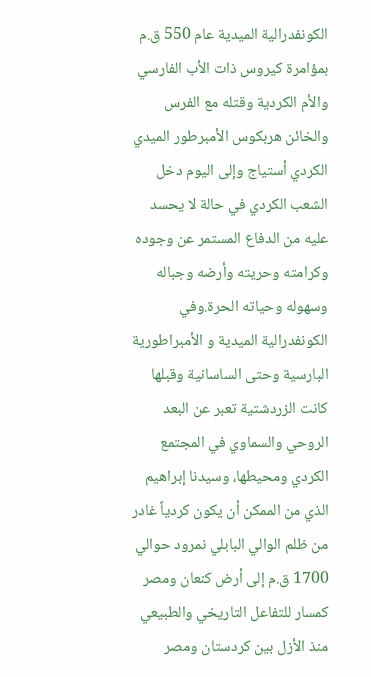الكونفدرالية الميدية عام 550 ق.م بمؤامرة كيروس ذات الأب الفارسي والأم الكردية وقتله مع الفرس والخائن هربكوس الأمبرطور الميدي الكردي أستياج وإلى اليوم دخل الشعب الكردي في حالة لا يحسد عليه من الدفاع المستمر عن وجوده وكرامته وحريته وأرضه وجباله وسهوله وحياته الحرة.وفي الكونفدرالية الميدية و الأمبراطورية البارسية وحتى الساسانية وقبلها كانت الزردشتية تعبر عن البعد الروحي والسماوي في المجتمع الكردي ومحيطها، وسيدنا إبراهيم الذي من الممكن أن يكون كردياً غادر من ظلم الوالي البابلي نمرود حوالي 1700 ق.م إلى أرض كنعان ومصر كمسار للتفاعل التاريخي والطبيعي منذ الأزل بين كردستان ومصر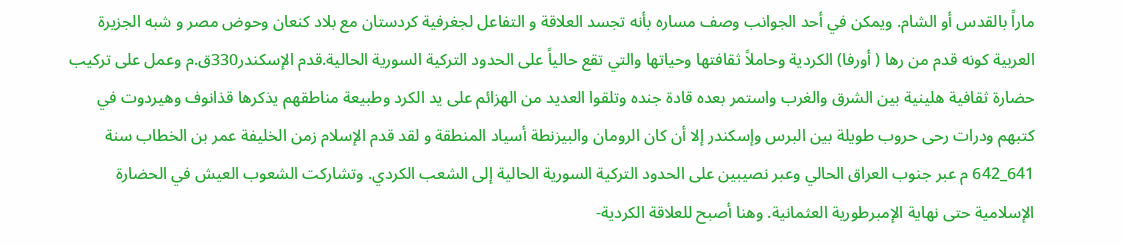ماراً بالقدس أو الشام. ويمكن في أحد الجوانب وصف مساره بأنه تجسد العلاقة و التفاعل لجغرفية كردستان مع بلاد كنعان وحوض مصر و شبه الجزيرة العربية كونه قدم من رها ( أورفا) الكردية وحاملاً ثقافتها وحياتها والتي تقع حالياً على الحدود التركية السورية الحالية.قدم الإسكندر330ق.م وعمل على تركيب حضارة ثقافية هلينية بين الشرق والغرب واستمر بعده قادة جنده وتلقوا العديد من الهزائم على يد الكرد وطبيعة مناطقهم يذكرها قذانوف وهيردوت في كتبهم ودرات رحى حروب طويلة بين البرس وإسكندر إلا أن كان الرومان والبيزنطة أسياد المنطقة و لقد قدم الإسلام زمن الخليفة عمر بن الخطاب سنة 641_642 م عبر جنوب العراق الحالي وعبر نصيبين على الحدود التركية السورية الحالية إلى الشعب الكردي. وتشاركت الشعوب العيش في الحضارة الإسلامية حتى نهاية الإمبرطورية العثمانية. وهنا أصبح للعلاقة الكردية-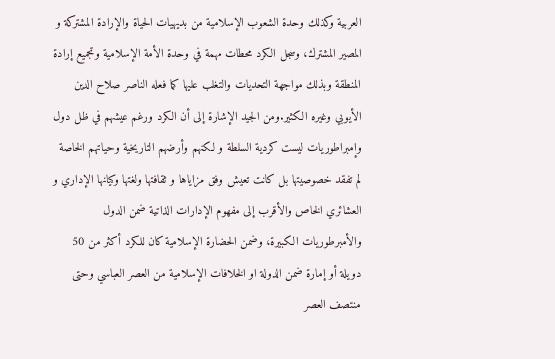العربية وكذلك وحدة الشعوب الإسلامية من بديهيات الحياة والإرادة المشتركة و المصير المشترك، وسجل الكرد محطات مهمة في وحدة الأمة الإسلامية وتجميع إرادة المنطقة وبذلك مواجهة التحديات والتغلب عليها كما فعله الناصر صلاح الدين الأيوبي وغيره الكثير.ومن الجيد الإشارة إلى أن الكرد ورغم عيشهم في ظل دول وإمبراطوريات ليست كردية السلطة و لكنهم وأرضهم التاريخية وحياتهم الخاصة لم تفقد خصوصيتها بل كانت تعيش وفق مزاياها و ثقافتها ولغتها وكيانها الإداري و العشائري الخاص والأقرب إلى مفهوم الإدارات الذاتية ضمن الدول والأمبرطوريات الكبيرة، وضمن الحضارة الإسلامية كان للكرد أكثر من 50 دويلة أو إمارة ضمن الدولة او الخلافات الإسلامية من العصر العباسي وحتى منتصف العصر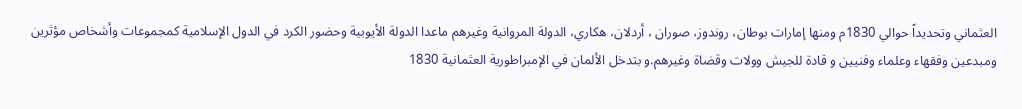العثماني وتحديداً حوالي 1830م ومنها إمارات بوطان، روندوز، صوران ، أردلان، هكاري، الدولة المروانية وغيرهم ماعدا الدولة الأيوبية وحضور الكرد في الدول الإسلامية كمجموعات وأشخاص مؤثرين ومبدعين وفقهاء وعلماء وفنيين و قادة للجيش وولات وقضاة وغيرهم.و بتدخل الألمان في الإمبراطورية العثمانية 1830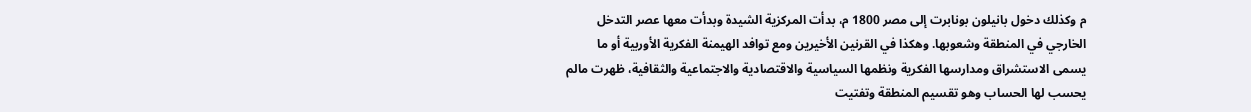م وكذلك دخول بانيلون بونابرت إلى مصر 1800 م، بدأت المركزية الشيدة وبدأت معها عصر التدخل الخارجي في المنطقة وشعوبها. وهكذا في القرنين الأخيرين ومع توافد الهيمنة الفكرية الأوربية أو ما يسمى الاستشراق ومدارسها الفكرية ونظمها السياسية والاقتصادية والاجتماعية والثقافية، ظهرت مالم يحسب لها الحساب وهو تقسيم المنطقة وتفتيت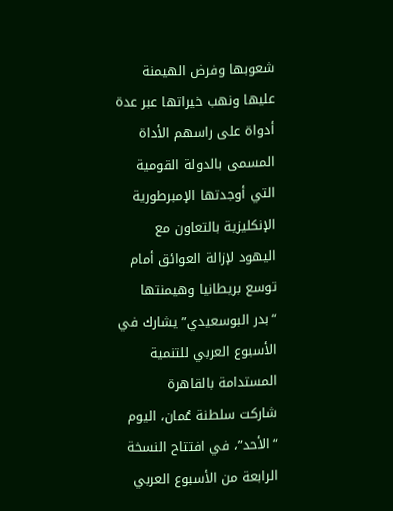شعوبها وفرض الهيمنة عليها ونهب خيراتها عبر عدة أدواة على راسهم الأداة المسمى بالدولة القومية التي أوجدتها الإمبرطورية الإنكليزية بالتعاون مع اليهود لإزالة العوائق أمام توسع بريطانيا وهيمنتها
“بدر البوسعيدي” يشارك في الأسبوع العربي للتنمية المستدامة بالقاهرة
شاركت سلطنة عُمان، اليوم “الأحد”، في افتتاح النسخة الرابعة من الأسبوع العربي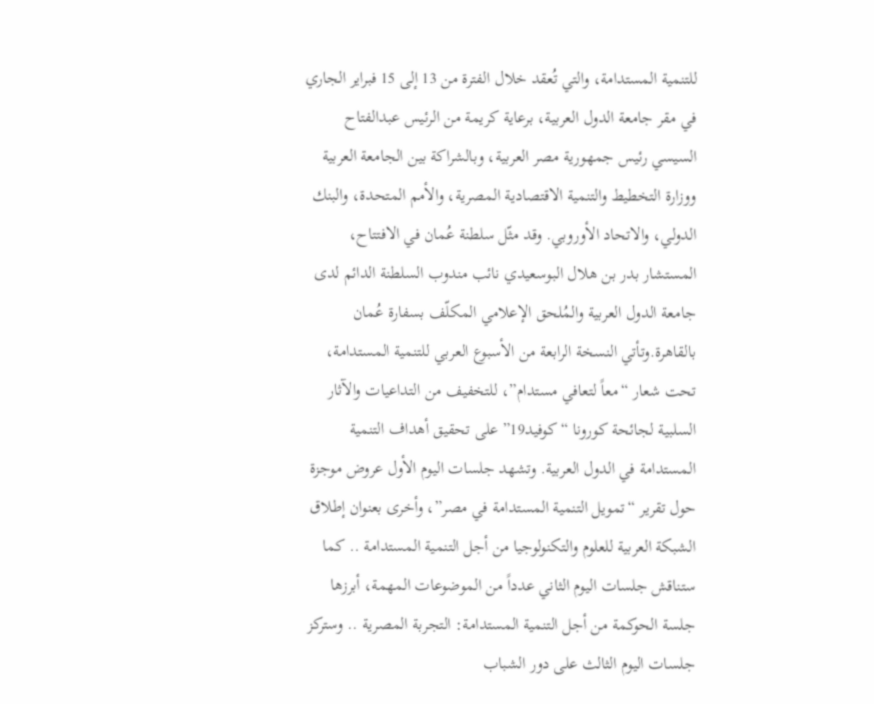للتنمية المستدامة، والتي تُعقد خلال الفترة من 13 إلى 15 فبراير الجاري في مقر جامعة الدول العربية، برعاية كريمة من الرئيس عبدالفتاح السيسي رئيس جمهورية مصر العربية، وبالشراكة بين الجامعة العربية ووزارة التخطيط والتنمية الاقتصادية المصرية، والأمم المتحدة، والبنك الدولي، والاتحاد الأوروبي. وقد مثّل سلطنة عُمان في الافتتاح، المستشار بدر بن هلال البوسعيدي نائب مندوب السلطنة الدائم لدى جامعة الدول العربية والمُلحق الإعلامي المكلّف بسفارة عُمان بالقاهرة.وتأتي النسخة الرابعة من الأسبوع العربي للتنمية المستدامة، تحت شعار “معاً لتعافي مستدام”، للتخفيف من التداعيات والآثار السلبية لجائحة كورونا “كوفيد19” على تحقيق أهداف التنمية المستدامة في الدول العربية. وتشهد جلسات اليوم الأول عروض موجزة حول تقرير “تمويل التنمية المستدامة في مصر”، وأخرى بعنوان إطلاق الشبكة العربية للعلوم والتكنولوجيا من أجل التنمية المستدامة .. كما ستناقش جلسات اليوم الثاني عدداً من الموضوعات المهمة، أبرزها جلسة الحوكمة من أجل التنمية المستدامة: التجربة المصرية .. وستركز جلسات اليوم الثالث على دور الشباب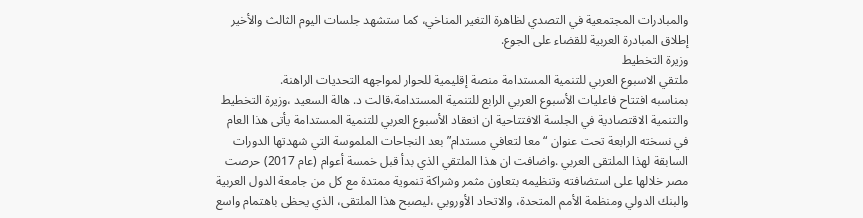والمبادرات المجتمعية في التصدي لظاهرة التغير المناخي، كما ستشهد جلسات اليوم الثالث والأخير إطلاق المبادرة العربية للقضاء على الجوع.
وزيرة التخطيط
ملتقي الاسبوع العربي للتنمية المستدامة منصة إقليمية للحوار لمواجهه التحديات الراهنة.
بمناسبه افتتاح فاعليات الأسبوع العربي الرابع للتنمية المستدامة،قالت د. هالة السعيد ،وزيرة التخطيط والتنمية الاقتصادية في الجلسة الافتتاحية ان انعقاد الأسبوع العربي للتنمية المستدامة يأتى هذا العام في نسخته الرابعة تحت عنوان “معا لتعافي مستدام” بعد النجاحات الملموسة التي شهدتها الدورات السابقة لهذا الملتقى العربي .واضافت ان هذا الملتقي الذي بدأ قبل خمسة أعوام (عام 2017) حرصت مصر خلالها على استضافته وتنظيمه بتعاون مثمر وشراكة تنموية ممتدة مع كل من جامعة الدول العربية والبنك الدولي ومنظمة الأمم المتحدة، والاتحاد الأوروبي ،ليصبح هذا الملتقى، الذي يحظى باهتمام واسع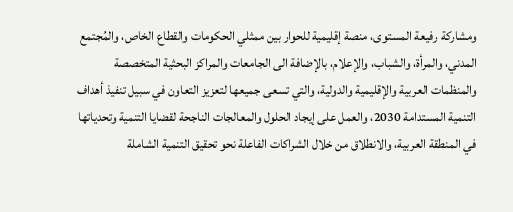ومشاركة رفيعة المستوى، منصة إقليمية للحوار بين ممثلي الحكومات والقطاع الخاص، والمُجتمع المدني، والمرأة، والشباب، والإعلام، بالإضافة الى الجامعات والمراكز البحثية المتخصصة والمنظمات العربية والإقليمية والدولية، والتي تسعى جميعها لتعزيز التعاون في سبيل تنفيذ أهداف التنمية المستدامة 2030، والعمل على إيجاد الحلول والمعالجات الناجحة لقضايا التنمية وتحدياتها في المنطقة العربية، والانطلاق من خلال الشراكات الفاعلة نحو تحقيق التنمية الشاملة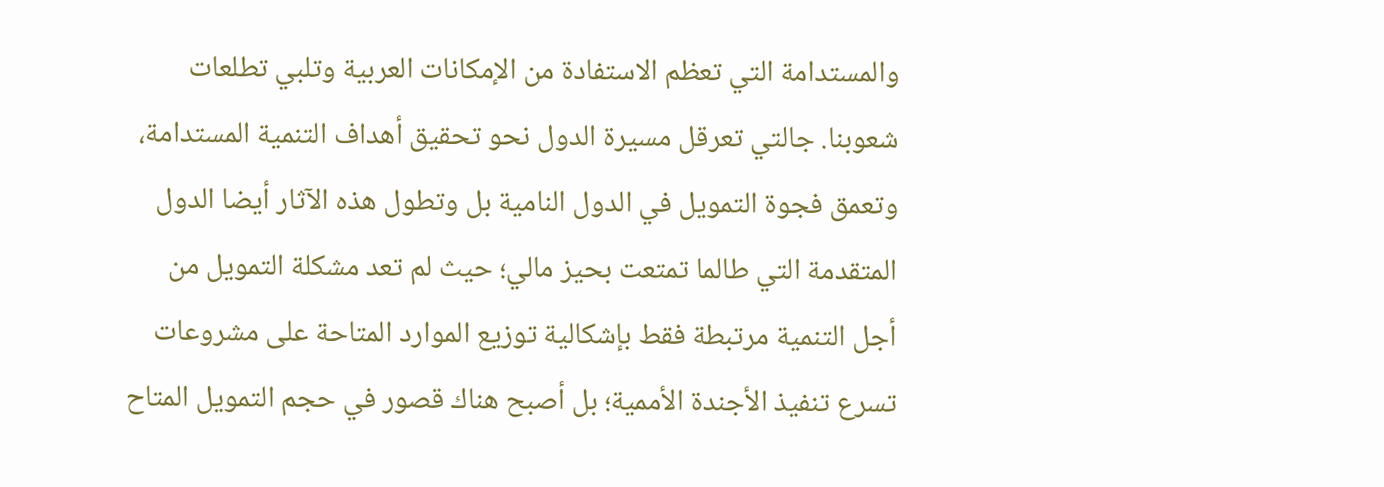والمستدامة التي تعظم الاستفادة من الإمكانات العربية وتلبي تطلعات شعوبنا. جالتي تعرقل مسيرة الدول نحو تحقيق أهداف التنمية المستدامة، وتعمق فجوة التمويل في الدول النامية بل وتطول هذه الآثار أيضا الدول المتقدمة التي طالما تمتعت بحيز مالي؛ حيث لم تعد مشكلة التمويل من أجل التنمية مرتبطة فقط بإشكالية توزيع الموارد المتاحة على مشروعات تسرع تنفيذ الأجندة الأممية؛ بل أصبح هناك قصور في حجم التمويل المتاح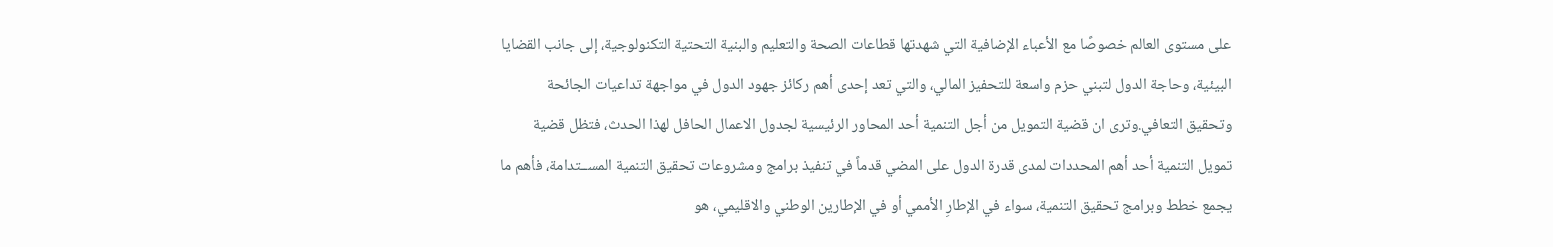على مستوى العالم خصوصًا مع الأعباء الإضافية التي شهدتها قطاعات الصحة والتعليم والبنية التحتية التكنولوجية، إلى جانب القضايا البيئية، وحاجة الدول لتبني حزم واسعة للتحفيز المالي، والتي تعد إحدى أهم ركائز جهود الدول في مواجهة تداعيات الجائحة وتحقيق التعافي.وترى ان قضية التمويل من أجل التنمية أحد المحاور الرئيسية لجدول الاعمال الحافل لهذا الحدث، فتظل قضية تمويل التنمية أحد أهم المحددات لمدى قدرة الدول على المضي قدماً في تنفيذ برامج ومشروعات تحقيق التنمية المســتدامة، فأهم ما يجمع خطط وبرامج تحقيق التنمية، سواء في الإطارِ الأممي أو في الإطارين الوطني والاقليمي، هو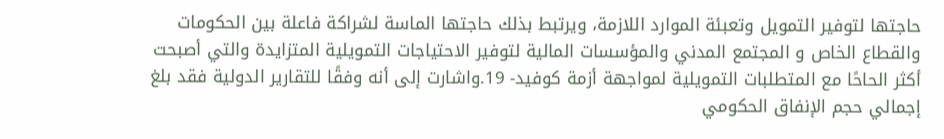حاجتها لتوفير التمويل وتعبئة الموارد اللازمة، ويرتبط بذلك حاجتها الماسة لشراكة فاعلة بين الحكومات والقطاع الخاص و المجتمع المدني والمؤسسات المالية لتوفير الاحتياجات التمويلية المتزايدة والتي أصبحت أكثر الحاحًا مع المتطلبات التمويلية لمواجهة أزمة كوفيد- 19.واشارت إلى أنه وفقًا للتقارير الدولية فقد بلغ إجمالي حجم الإنفاق الحكومي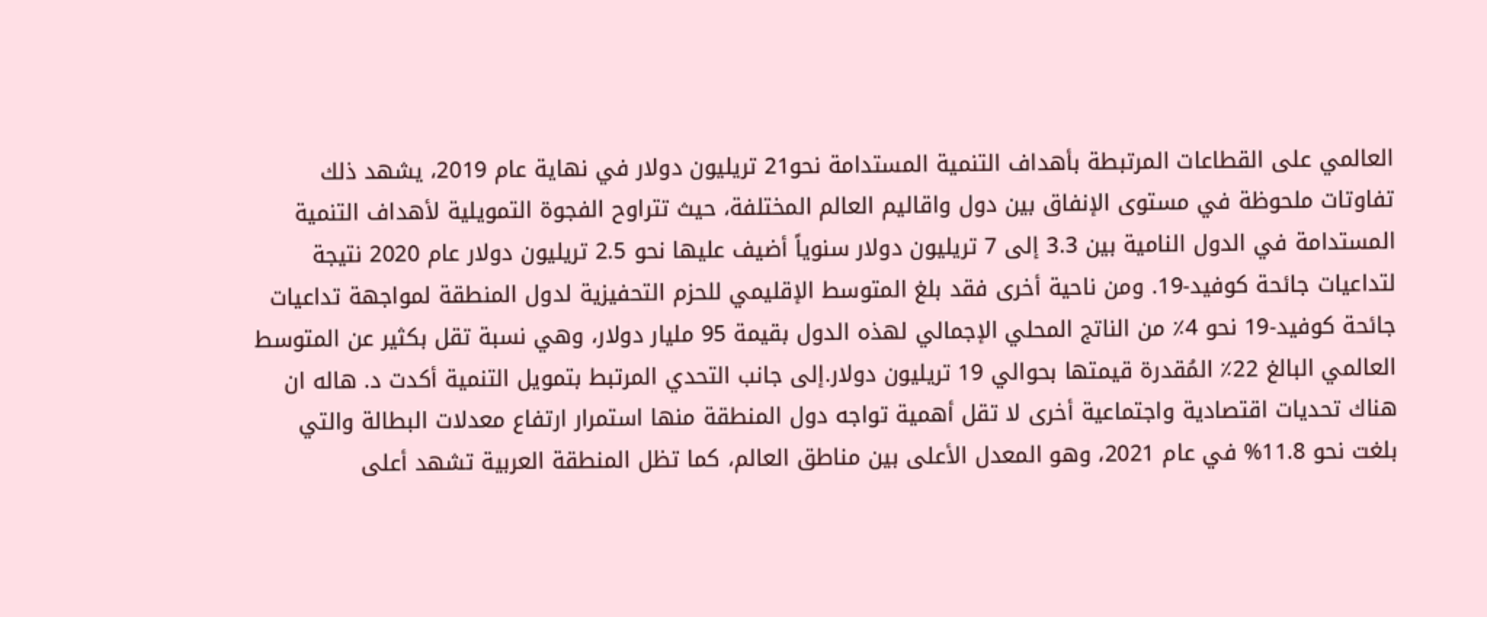العالمي على القطاعات المرتبطة بأهداف التنمية المستدامة نحو21 تريليون دولار في نهاية عام 2019، يشهد ذلك تفاوتات ملحوظة في مستوى الإنفاق بين دول واقاليم العالم المختلفة، حيث تتراوح الفجوة التمويلية لأهداف التنمية المستدامة في الدول النامية بين 3.3 إلى 7 تريليون دولار سنوياً أضيف عليها نحو 2.5 تريليون دولار عام 2020 نتيجة لتداعيات جائحة كوفيد-19. ومن ناحية أخرى فقد بلغ المتوسط الإقليمي للحزم التحفيزية لدول المنطقة لمواجهة تداعيات جائحة كوفيد-19 نحو 4٪ من الناتج المحلي الإجمالي لهذه الدول بقيمة 95 مليار دولار، وهي نسبة تقل بكثير عن المتوسط العالمي البالغ 22٪ المُقدرة قيمتها بحوالي 19 تريليون دولار.إلى جانب التحدي المرتبط بتمويل التنمية أكدت د. هاله ان هناك تحديات اقتصادية واجتماعية أخرى لا تقل أهمية تواجه دول المنطقة منها استمرار ارتفاع معدلات البطالة والتي بلغت نحو 11.8% في عام 2021، وهو المعدل الأعلى بين مناطق العالم، كما تظل المنطقة العربية تشهد أعلى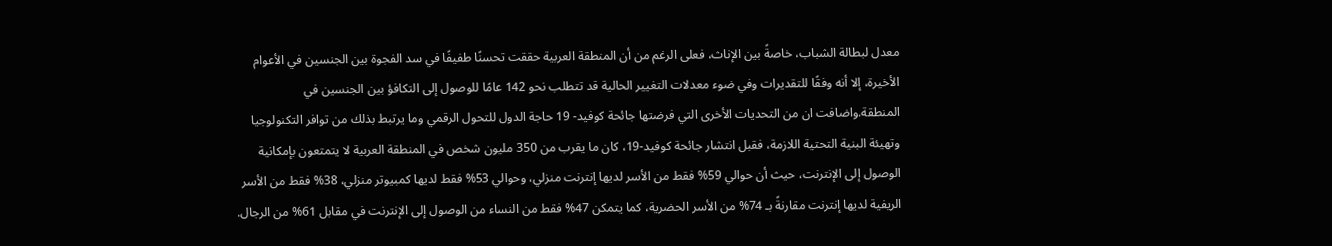معدل لبطالة الشباب، خاصةً بين الإناث، فعلى الرغم من أن المنطقة العربية حققت تحسنًا طفيفًا في سد الفجوة بين الجنسين في الأعوام الأخيرة، إلا أنه وفقًا للتقديرات وفي ضوء معدلات التغيير الحالية قد تتطلب نحو 142 عامًا للوصول إلى التكافؤ بين الجنسين في المنطقة.واضافت ان من التحديات الأخرى التي فرضتها جائحة كوفيد- 19 حاجة الدول للتحول الرقمي وما يرتبط بذلك من توافر التكنولوجيا وتهيئة البنية التحتية اللازمة، فقبل انتشار جائحة كوفيد-19، كان ما يقرب من 350 مليون شخص في المنطقة العربية لا يتمتعون بإمكانية الوصول إلى الإنترنت، حيث أن حوالي 59% فقط من الأسر لديها إنترنت منزلي، وحوالي 53% فقط لديها كمبيوتر منزلي، 38% فقط من الأسر الريفية لديها إنترنت مقارنةً بـ 74% من الأسر الحضرية، كما يتمكن 47% فقط من النساء من الوصول إلى الإنترنت في مقابل 61% من الرجال.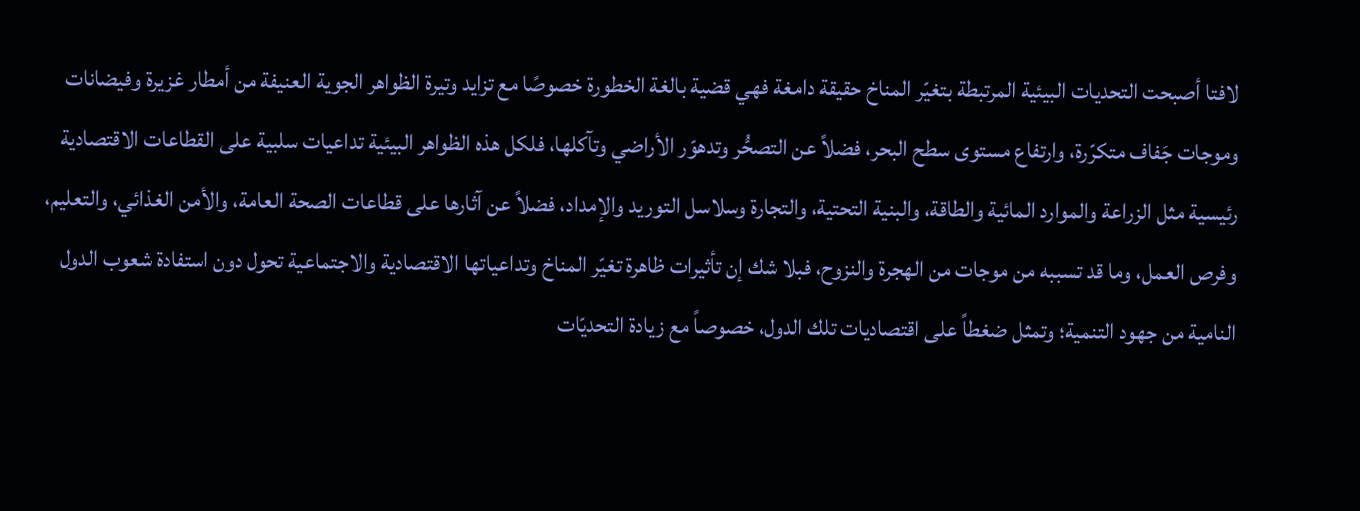لافتا أصبحت التحديات البيئية المرتبطة بتغيّر المناخ حقيقة دامغة فهي قضية بالغة الخطورة خصوصًا مع تزايد وتيرة الظواهر الجوية العنيفة من أمطار غزيرة وفيضانات وموجات جَفاف متكرّرة، وارتفاع مستوى سطح البحر، فضلاً عن التصحُّر وتدهوّر الأراضي وتآكلها، فلكل هذه الظواهر البيئية تداعيات سلبية على القطاعات الاقتصادية رئيسية مثل الزراعة والموارد المائية والطاقة، والبنية التحتية، والتجارة وسلاسل التوريد والإمداد، فضلاً عن آثارها على قطاعات الصحة العامة، والأمن الغذائي، والتعليم، وفرص العمل، وما قد تسببه من موجات من الهجرة والنزوح، فبلا شك إن تأثيرات ظاهرة تغيّر المناخ وتداعياتها الاقتصادية والاجتماعية تحول دون استفادة شعوب الدول النامية من جهود التنمية؛ وتمثل ضغطاً على اقتصاديات تلك الدول، خصوصاً مع زيادة التحديّات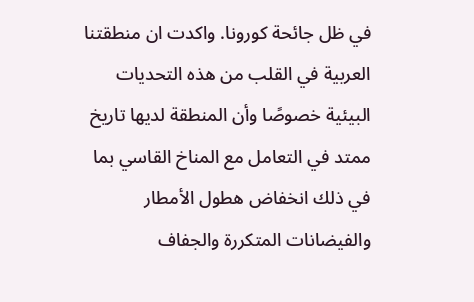في ظل جائحة كورونا. واكدت ان منطقتنا العربية في القلب من هذه التحديات البيئية خصوصًا وأن المنطقة لديها تاريخ ممتد في التعامل مع المناخ القاسي بما في ذلك انخفاض هطول الأمطار والفيضانات المتكررة والجفاف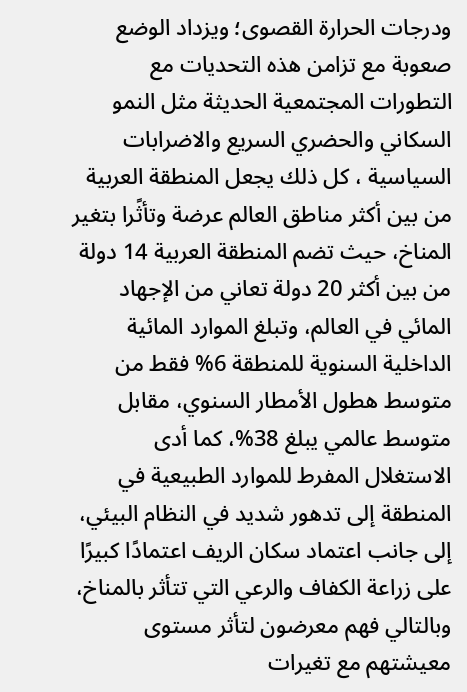ودرجات الحرارة القصوى؛ ويزداد الوضع صعوبة مع تزامن هذه التحديات مع التطورات المجتمعية الحديثة مثل النمو السكاني والحضري السريع والاضرابات السياسية ، كل ذلك يجعل المنطقة العربية من بين أكثر مناطق العالم عرضة وتأثًرا بتغير المناخ، حيث تضم المنطقة العربية 14 دولة من بين أكثر 20 دولة تعاني من الإجهاد المائي في العالم، وتبلغ الموارد المائية الداخلية السنوية للمنطقة 6% فقط من متوسط هطول الأمطار السنوي، مقابل متوسط عالمي يبلغ 38%، كما أدى الاستغلال المفرط للموارد الطبيعية في المنطقة إلى تدهور شديد في النظام البيئي، إلى جانب اعتماد سكان الريف اعتمادًا كبيرًا على زراعة الكفاف والرعي التي تتأثر بالمناخ، وبالتالي فهم معرضون لتأثر مستوى معيشتهم مع تغيرات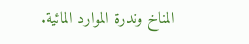المناخ وندرة الموارد المائية.